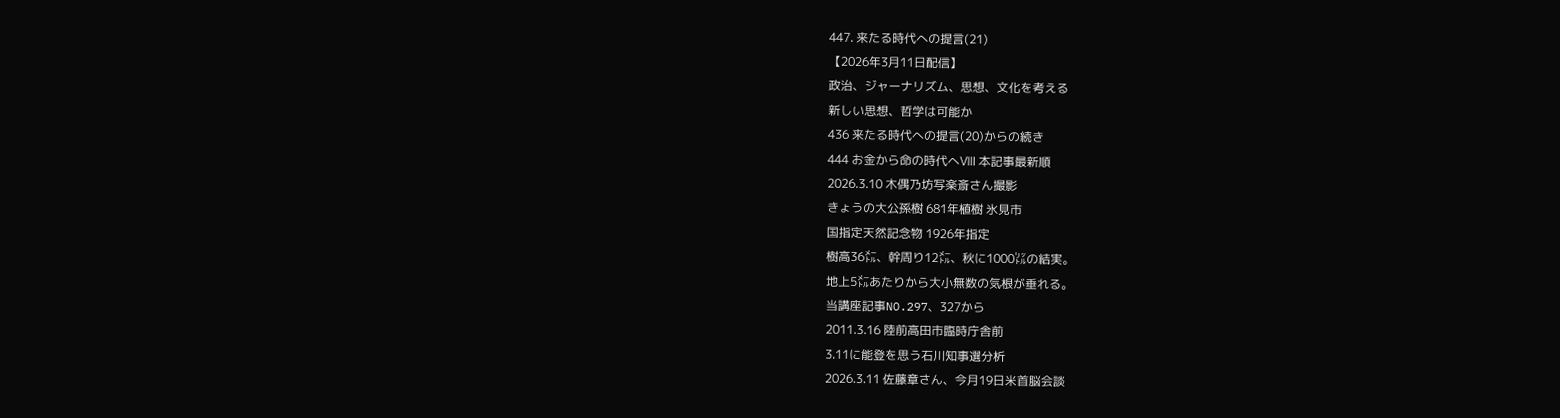447. 来たる時代への提言(21)
【2026年3月11日配信】
政治、ジャーナリズム、思想、文化を考える
新しい思想、哲学は可能か
436 来たる時代への提言(20)からの続き
444 お金から命の時代へⅧ 本記事最新順
2026.3.10 木偶乃坊写楽斎さん撮影
きょうの大公孫樹 681年植樹 氷見市
国指定天然記念物 1926年指定
樹高36㍍、幹周り12㍍、秋に1000㍑の結実。
地上5㍍あたりから大小無数の気根が垂れる。
当講座記事NO.297、327から
2011.3.16 陸前高田市臨時庁舎前
3.11に能登を思う石川知事選分析
2026.3.11 佐藤章さん、今月19日米首脳会談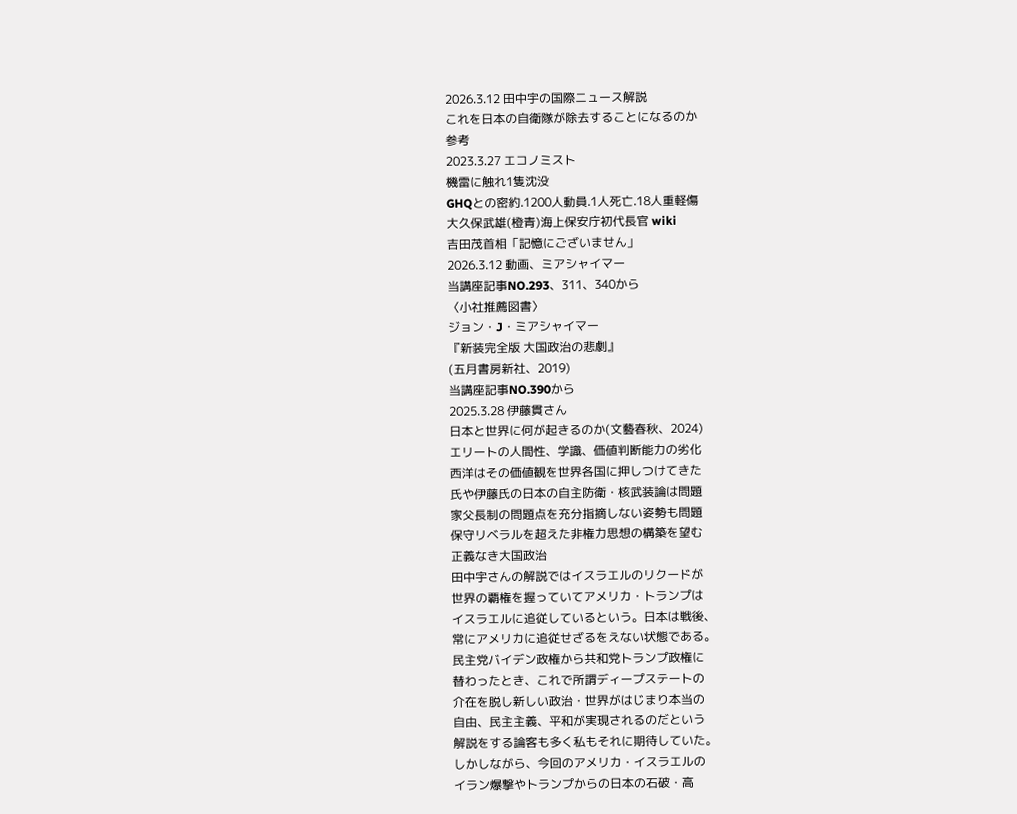2026.3.12 田中宇の国際ニュース解説
これを日本の自衛隊が除去することになるのか
参考
2023.3.27 エコノミスト
機雷に触れ1隻沈没
GHQとの密約.1200人動員.1人死亡.18人重軽傷
大久保武雄(橙青)海上保安庁初代長官 wiki
吉田茂首相「記憶にございません」
2026.3.12 動画、ミアシャイマー
当講座記事NO.293、311、340から
〈小社推薦図書〉
ジョン・J・ミアシャイマー
『新装完全版 大国政治の悲劇』
(五月書房新社、2019)
当講座記事NO.390から
2025.3.28 伊藤貫さん
日本と世界に何が起きるのか(文藝春秋、2024)
エリートの人間性、学識、価値判断能力の劣化
西洋はその価値観を世界各国に押しつけてきた
氏や伊藤氏の日本の自主防衛・核武装論は問題
家父長制の問題点を充分指摘しない姿勢も問題
保守リベラルを超えた非権力思想の構築を望む
正義なき大国政治
田中宇さんの解説ではイスラエルのリクードが
世界の覇権を握っていてアメリカ・トランプは
イスラエルに追従しているという。日本は戦後、
常にアメリカに追従せざるをえない状態である。
民主党バイデン政権から共和党トランプ政権に
替わったとき、これで所謂ディープステートの
介在を脱し新しい政治・世界がはじまり本当の
自由、民主主義、平和が実現されるのだという
解説をする論客も多く私もそれに期待していた。
しかしながら、今回のアメリカ・イスラエルの
イラン爆撃やトランプからの日本の石破・高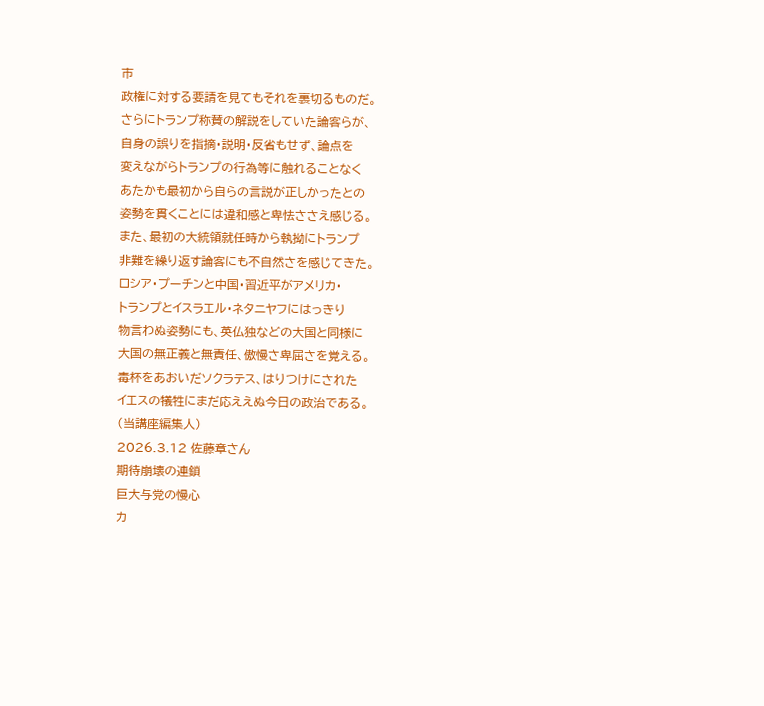市
政権に対する要請を見てもそれを裏切るものだ。
さらにトランプ称賛の解説をしていた論客らが、
自身の誤りを指摘・説明・反省もせず、論点を
変えながらトランプの行為等に触れることなく
あたかも最初から自らの言説が正しかったとの
姿勢を貫くことには違和感と卑怯ささえ感じる。
また、最初の大統領就任時から執拗にトランプ
非難を繰り返す論客にも不自然さを感じてきた。
ロシア・プーチンと中国・習近平がアメリカ・
トランプとイスラエル・ネタニヤフにはっきり
物言わぬ姿勢にも、英仏独などの大国と同様に
大国の無正義と無責任、傲慢さ卑屈さを覚える。
毒杯をあおいだソクラテス、はりつけにされた
イエスの犠牲にまだ応ええぬ今日の政治である。
(当講座編集人)
2026.3.12 佐藤章さん
期待崩壊の連鎖
巨大与党の慢心
カ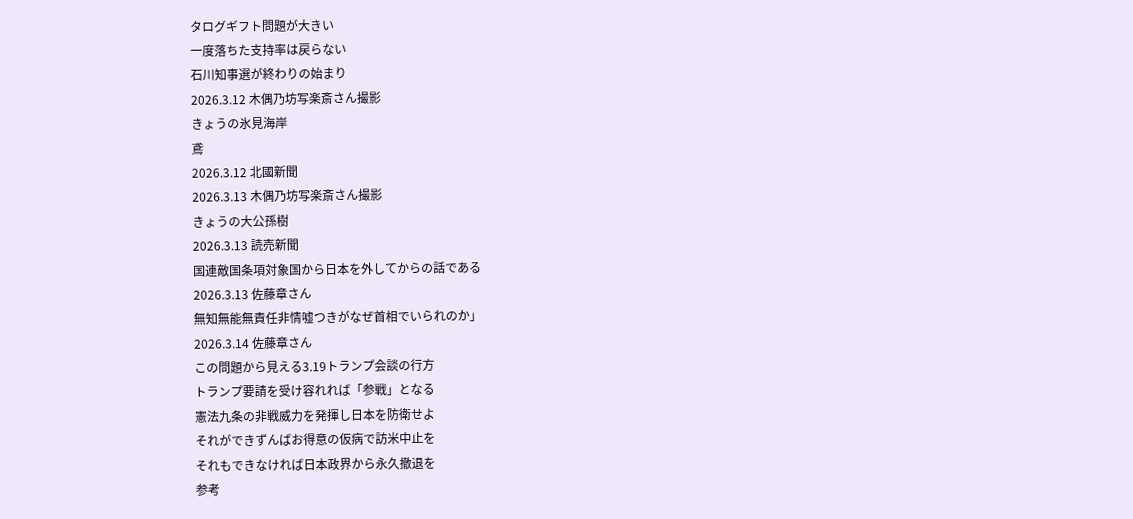タログギフト問題が大きい
一度落ちた支持率は戻らない
石川知事選が終わりの始まり
2026.3.12 木偶乃坊写楽斎さん撮影
きょうの氷見海岸
鳶
2026.3.12 北國新聞
2026.3.13 木偶乃坊写楽斎さん撮影
きょうの大公孫樹
2026.3.13 読売新聞
国連敵国条項対象国から日本を外してからの話である
2026.3.13 佐藤章さん
無知無能無責任非情嘘つきがなぜ首相でいられのか」
2026.3.14 佐藤章さん
この問題から見える3.19トランプ会談の行方
トランプ要請を受け容れれば「参戦」となる
憲法九条の非戦威力を発揮し日本を防衛せよ
それができずんばお得意の仮病で訪米中止を
それもできなければ日本政界から永久撤退を
参考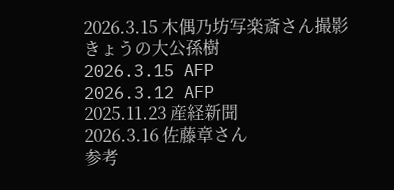2026.3.15 木偶乃坊写楽斎さん撮影
きょうの大公孫樹
2026.3.15 AFP
2026.3.12 AFP
2025.11.23 産経新聞
2026.3.16 佐藤章さん
参考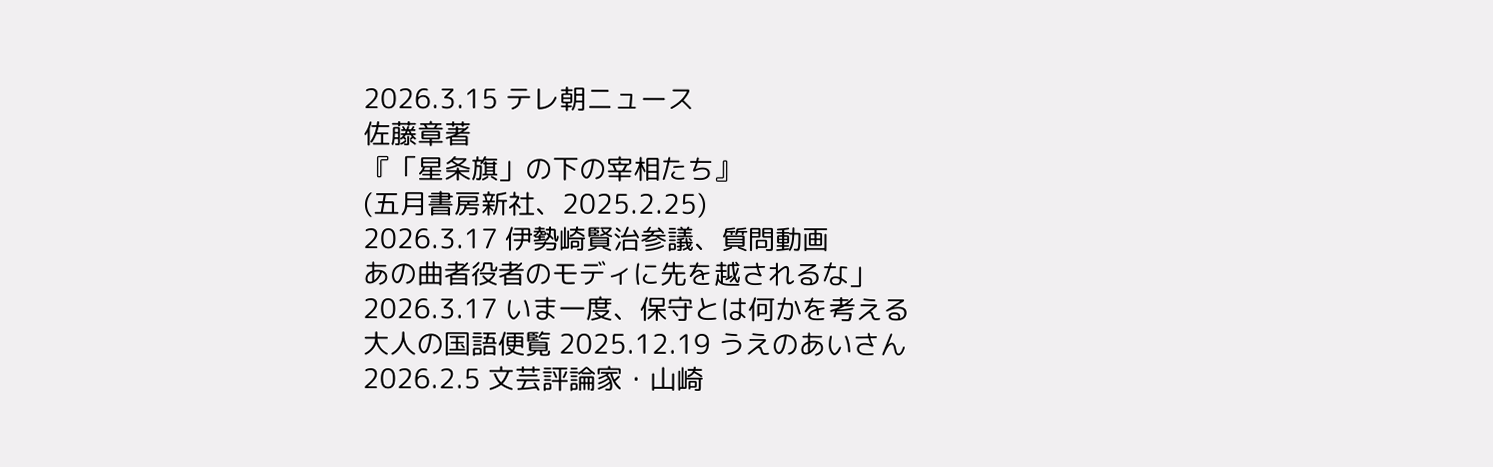2026.3.15 テレ朝ニュース
佐藤章著
『「星条旗」の下の宰相たち』
(五月書房新社、2025.2.25)
2026.3.17 伊勢崎賢治参議、質問動画
あの曲者役者のモディに先を越されるな」
2026.3.17 いま一度、保守とは何かを考える
大人の国語便覧 2025.12.19 うえのあいさん
2026.2.5 文芸評論家・山崎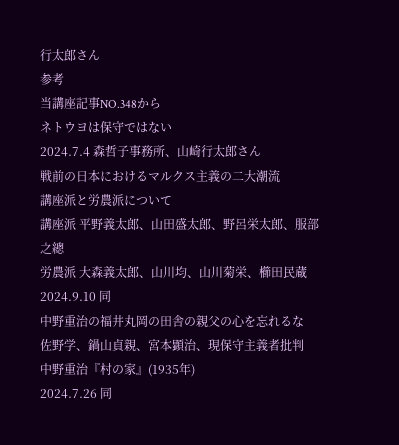行太郎さん
参考
当講座記事NO.348から
ネトウヨは保守ではない
2024.7.4 森哲子事務所、山崎行太郎さん
戦前の日本におけるマルクス主義の二大潮流
講座派と労農派について
講座派 平野義太郎、山田盛太郎、野呂栄太郎、服部之總
労農派 大森義太郎、山川均、山川菊栄、櫛田民蔵
2024.9.10 同
中野重治の福井丸岡の田舎の親父の心を忘れるな
佐野学、鍋山貞親、宮本顕治、現保守主義者批判
中野重治『村の家』(1935年)
2024.7.26 同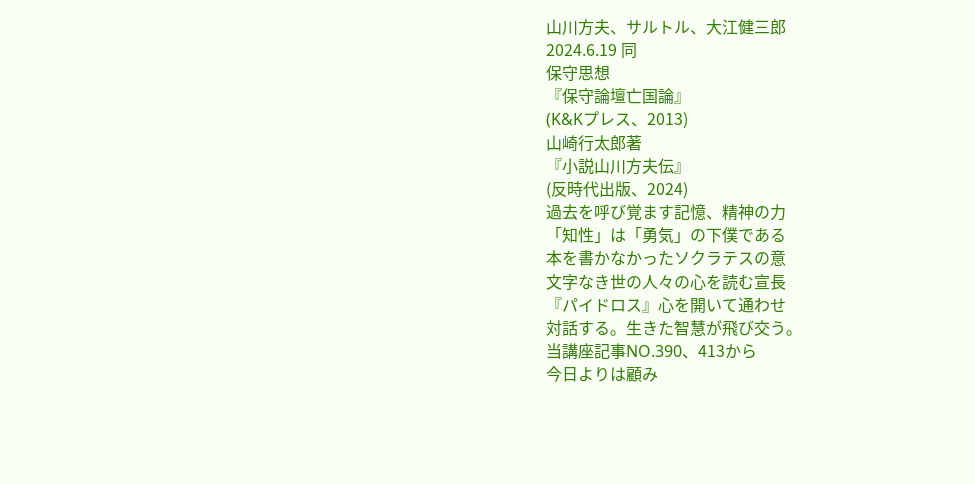山川方夫、サルトル、大江健三郎
2024.6.19 同
保守思想
『保守論壇亡国論』
(K&Kプレス、2013)
山崎行太郎著
『小説山川方夫伝』
(反時代出版、2024)
過去を呼び覚ます記憶、精神の力
「知性」は「勇気」の下僕である
本を書かなかったソクラテスの意
文字なき世の人々の心を読む宣長
『パイドロス』心を開いて通わせ
対話する。生きた智慧が飛び交う。
当講座記事NO.390、413から
今日よりは顧み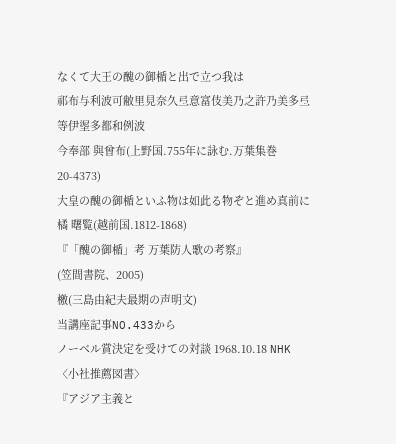なくて大王の醜の御楯と出で立つ我は
祁布与利波可敝里見奈久弖意富伎美乃之許乃美多弖等伊埿多都和例波
今奉部 與曾布(上野国.755年に詠む.万葉集巻20-4373)
大皇の醜の御楯といふ物は如此る物ぞと進め真前に
橘 曙覧(越前国.1812-1868)
『「醜の御楯」考 万葉防人歌の考察』
(笠間書院、2005)
檄(三島由紀夫最期の声明文)
当講座記事NO.433から
ノーベル賞決定を受けての対談 1968.10.18 NHK
〈小社推薦図書〉
『アジア主義と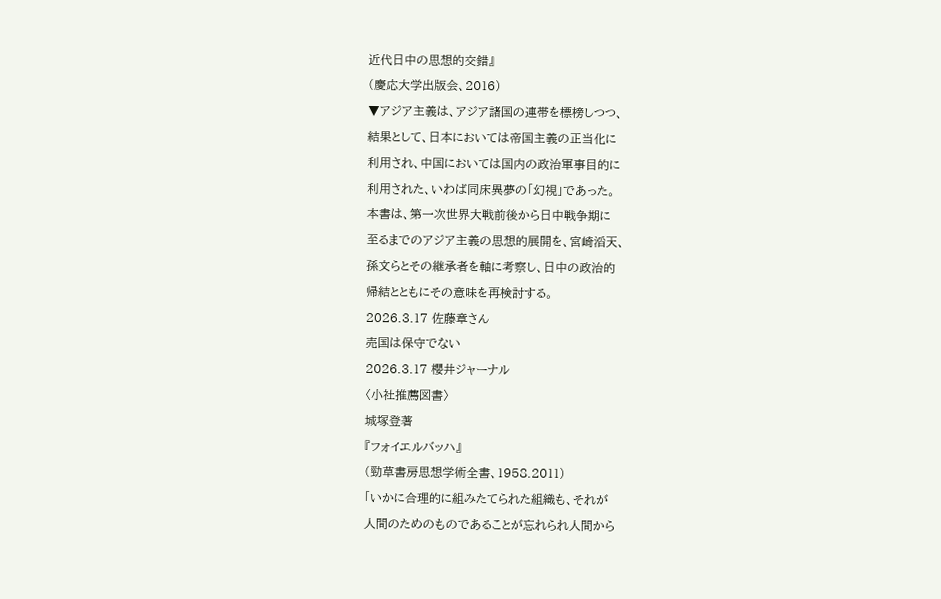近代日中の思想的交錯』
(慶応大学出版会、2016)
▼アジア主義は、アジア諸国の連帯を標榜しつつ、
結果として、日本においては帝国主義の正当化に
利用され、中国においては国内の政治軍事目的に
利用された、いわば同床異夢の「幻視」であった。
本書は、第一次世界大戦前後から日中戦争期に
至るまでのアジア主義の思想的展開を、宮崎滔天、
孫文らとその継承者を軸に考察し、日中の政治的
帰結とともにその意味を再検討する。
2026.3.17 佐藤章さん
売国は保守でない
2026.3.17 櫻井ジャーナル
〈小社推薦図書〉
城塚登著
『フォイエルバッハ』
(勁草書房思想学術全書、1958.2011)
「いかに合理的に組みたてられた組織も、それが
人間のためのものであることが忘れられ人間から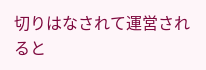切りはなされて運営されると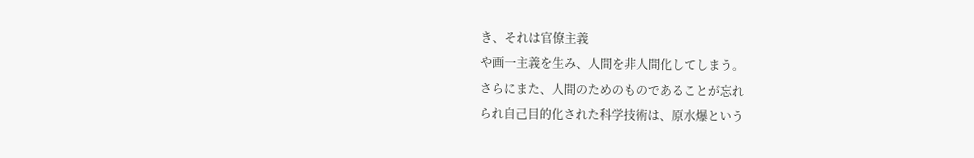き、それは官僚主義
や画一主義を生み、人間を非人間化してしまう。
さらにまた、人間のためのものであることが忘れ
られ自己目的化された科学技術は、原水爆という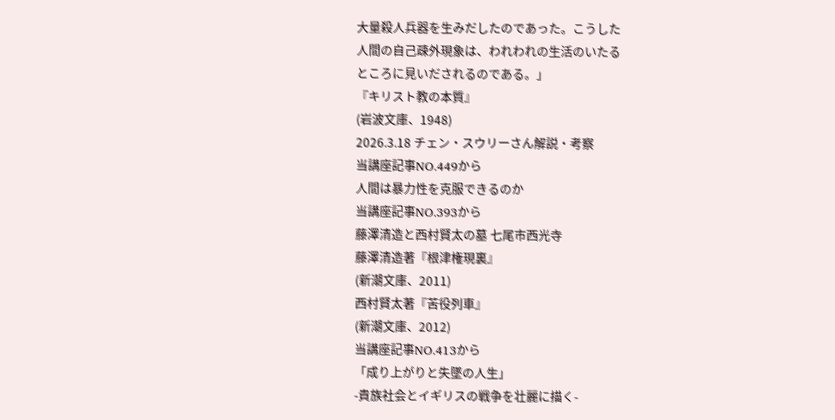大量殺人兵器を生みだしたのであった。こうした
人間の自己疎外現象は、われわれの生活のいたる
ところに見いだされるのである。」
『キリスト教の本質』
(岩波文庫、1948)
2026.3.18 チェン・スウリーさん解説・考察
当講座記事NO.449から
人間は暴力性を克服できるのか
当講座記事NO.393から
藤澤清造と西村賢太の墓 七尾市西光寺
藤澤清造著『根津権現裏』
(新潮文庫、2011)
西村賢太著『苦役列車』
(新潮文庫、2012)
当講座記事NO.413から
「成り上がりと失墜の人生」
-貴族社会とイギリスの戦争を壮麗に描く-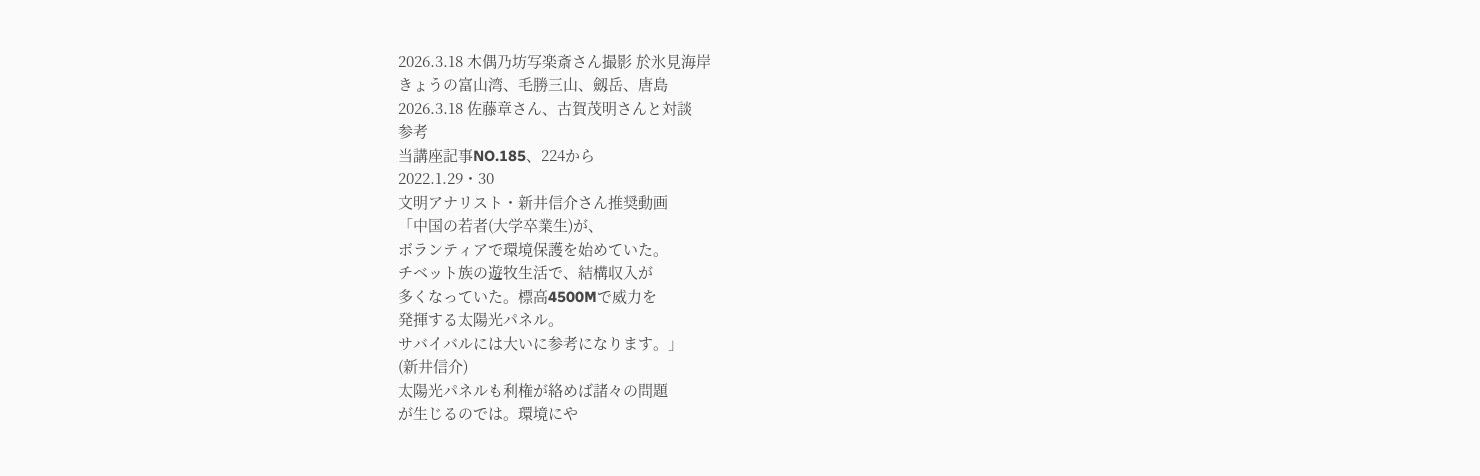2026.3.18 木偶乃坊写楽斎さん撮影 於氷見海岸
きょうの富山湾、毛勝三山、劔岳、唐島
2026.3.18 佐藤章さん、古賀茂明さんと対談
参考
当講座記事NO.185、224から
2022.1.29・30
文明アナリスト・新井信介さん推奨動画
「中国の若者(大学卒業生)が、
ボランティアで環境保護を始めていた。
チベット族の遊牧生活で、結構収入が
多くなっていた。標高4500Mで威力を
発揮する太陽光パネル。
サバイバルには大いに参考になります。」
(新井信介)
太陽光パネルも利権が絡めば諸々の問題
が生じるのでは。環境にや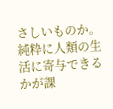さしいものか。
純粋に人類の生活に寄与できるかが課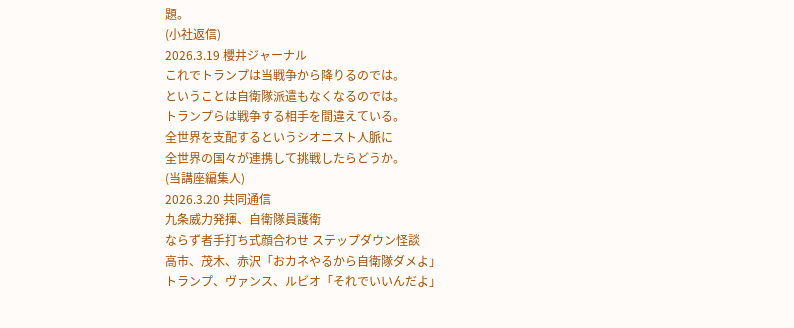題。
(小社返信)
2026.3.19 櫻井ジャーナル
これでトランプは当戦争から降りるのでは。
ということは自衛隊派遣もなくなるのでは。
トランプらは戦争する相手を間違えている。
全世界を支配するというシオニスト人脈に
全世界の国々が連携して挑戦したらどうか。
(当講座編集人)
2026.3.20 共同通信
九条威力発揮、自衛隊員護衛
ならず者手打ち式顔合わせ ステップダウン怪談
高市、茂木、赤沢「おカネやるから自衛隊ダメよ」
トランプ、ヴァンス、ルビオ「それでいいんだよ」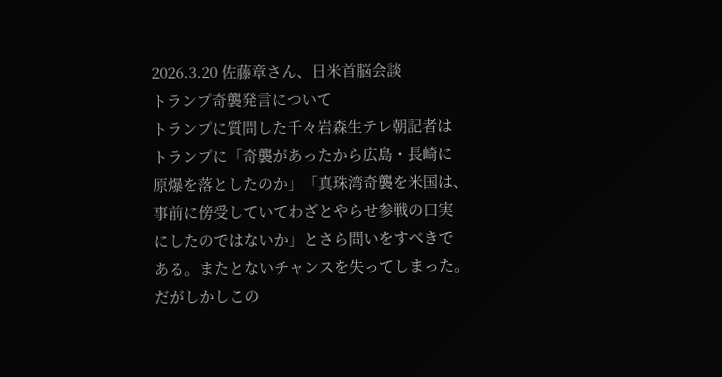2026.3.20 佐藤章さん、日米首脳会談
トランプ奇襲発言について
トランプに質問した千々岩森生テレ朝記者は
トランプに「奇襲があったから広島・長崎に
原爆を落としたのか」「真珠湾奇襲を米国は、
事前に傍受していてわざとやらせ参戦の口実
にしたのではないか」とさら問いをすべきで
ある。またとないチャンスを失ってしまった。
だがしかしこの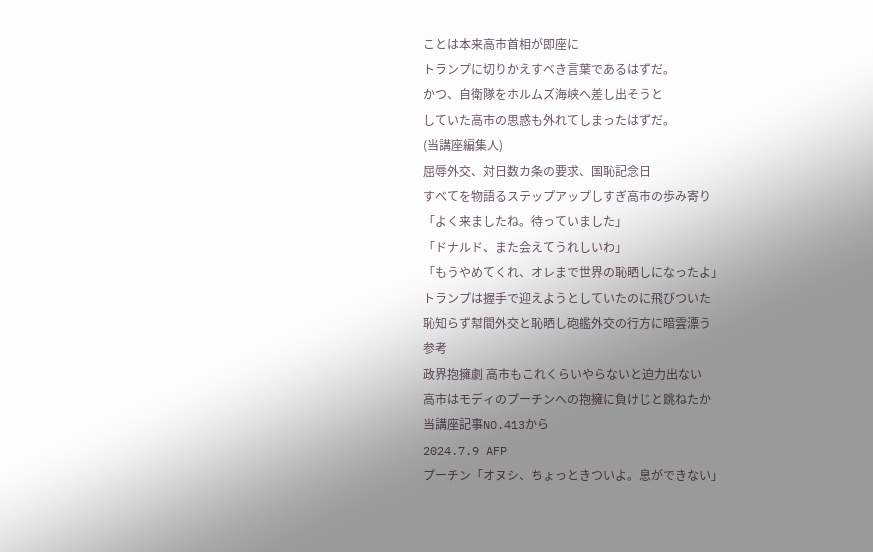ことは本来高市首相が即座に
トランプに切りかえすべき言葉であるはずだ。
かつ、自衛隊をホルムズ海峡へ差し出そうと
していた高市の思惑も外れてしまったはずだ。
(当講座編集人)
屈辱外交、対日数カ条の要求、国恥記念日
すべてを物語るステップアップしすぎ高市の歩み寄り
「よく来ましたね。待っていました」
「ドナルド、また会えてうれしいわ」
「もうやめてくれ、オレまで世界の恥晒しになったよ」
トランプは握手で迎えようとしていたのに飛びついた
恥知らず幇間外交と恥晒し砲艦外交の行方に暗雲漂う
参考
政界抱擁劇 高市もこれくらいやらないと迫力出ない
高市はモディのプーチンへの抱擁に負けじと跳ねたか
当講座記事NO.413から
2024.7.9 AFP
プーチン「オヌシ、ちょっときついよ。息ができない」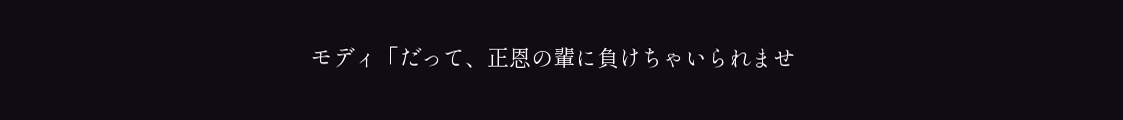モディ「だって、正恩の輩に負けちゃいられませ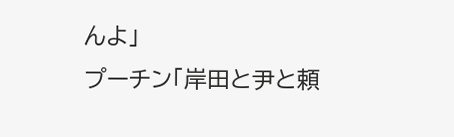んよ」
プーチン「岸田と尹と頼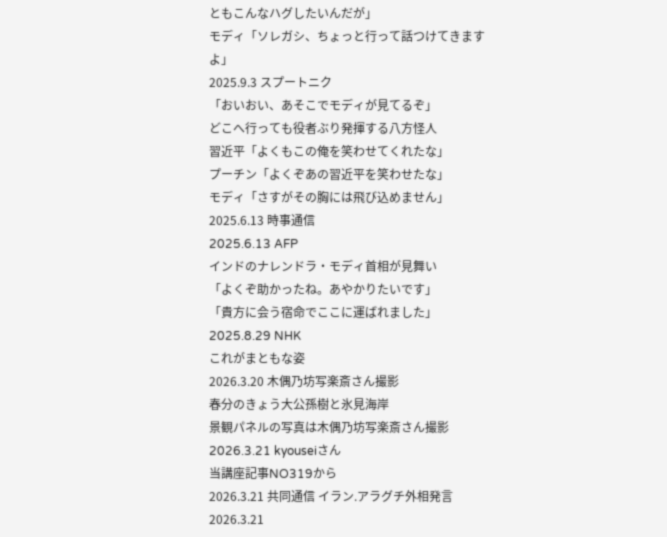ともこんなハグしたいんだが」
モディ「ソレガシ、ちょっと行って話つけてきますよ」
2025.9.3 スプートニク
「おいおい、あそこでモディが見てるぞ」
どこへ行っても役者ぶり発揮する八方怪人
習近平「よくもこの俺を笑わせてくれたな」
プーチン「よくぞあの習近平を笑わせたな」
モディ「さすがその胸には飛び込めません」
2025.6.13 時事通信
2025.6.13 AFP
インドのナレンドラ・モディ首相が見舞い
「よくぞ助かったね。あやかりたいです」
「貴方に会う宿命でここに運ばれました」
2025.8.29 NHK
これがまともな姿
2026.3.20 木偶乃坊写楽斎さん撮影
春分のきょう大公孫樹と氷見海岸
景観パネルの写真は木偶乃坊写楽斎さん撮影
2026.3.21 kyouseiさん
当講座記事NO319から
2026.3.21 共同通信 イラン.アラグチ外相発言
2026.3.21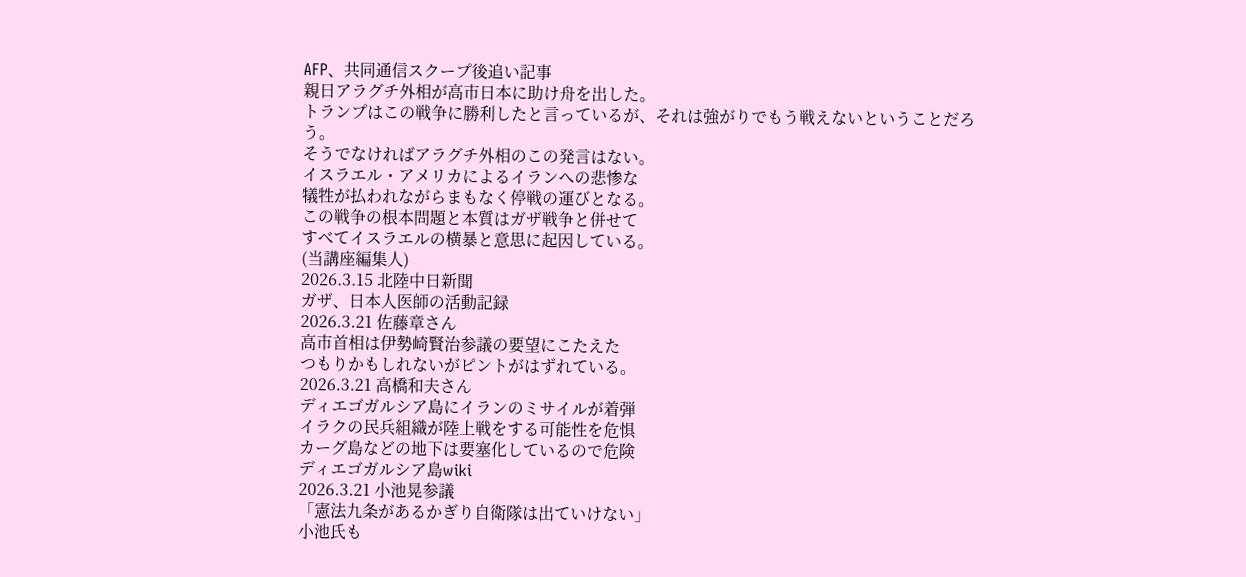AFP、共同通信スクープ後追い記事
親日アラグチ外相が高市日本に助け舟を出した。
トランプはこの戦争に勝利したと言っているが、それは強がりでもう戦えないということだろう。
そうでなければアラグチ外相のこの発言はない。
イスラエル・アメリカによるイランへの悲惨な
犠牲が払われながらまもなく停戦の運びとなる。
この戦争の根本問題と本質はガザ戦争と併せて
すべてイスラエルの横暴と意思に起因している。
(当講座編集人)
2026.3.15 北陸中日新聞
ガザ、日本人医師の活動記録
2026.3.21 佐藤章さん
高市首相は伊勢崎賢治参議の要望にこたえた
つもりかもしれないがピントがはずれている。
2026.3.21 高橋和夫さん
ディエゴガルシア島にイランのミサイルが着弾
イラクの民兵組織が陸上戦をする可能性を危惧
カーグ島などの地下は要塞化しているので危険
ディエゴガルシア島wiki
2026.3.21 小池晃参議
「憲法九条があるかぎり自衛隊は出ていけない」
小池氏も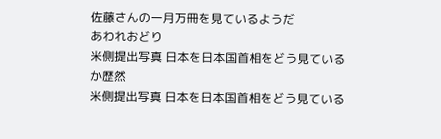佐藤さんの一月万冊を見ているようだ
あわれおどり
米側提出写真 日本を日本国首相をどう見ているか歴然
米側提出写真 日本を日本国首相をどう見ている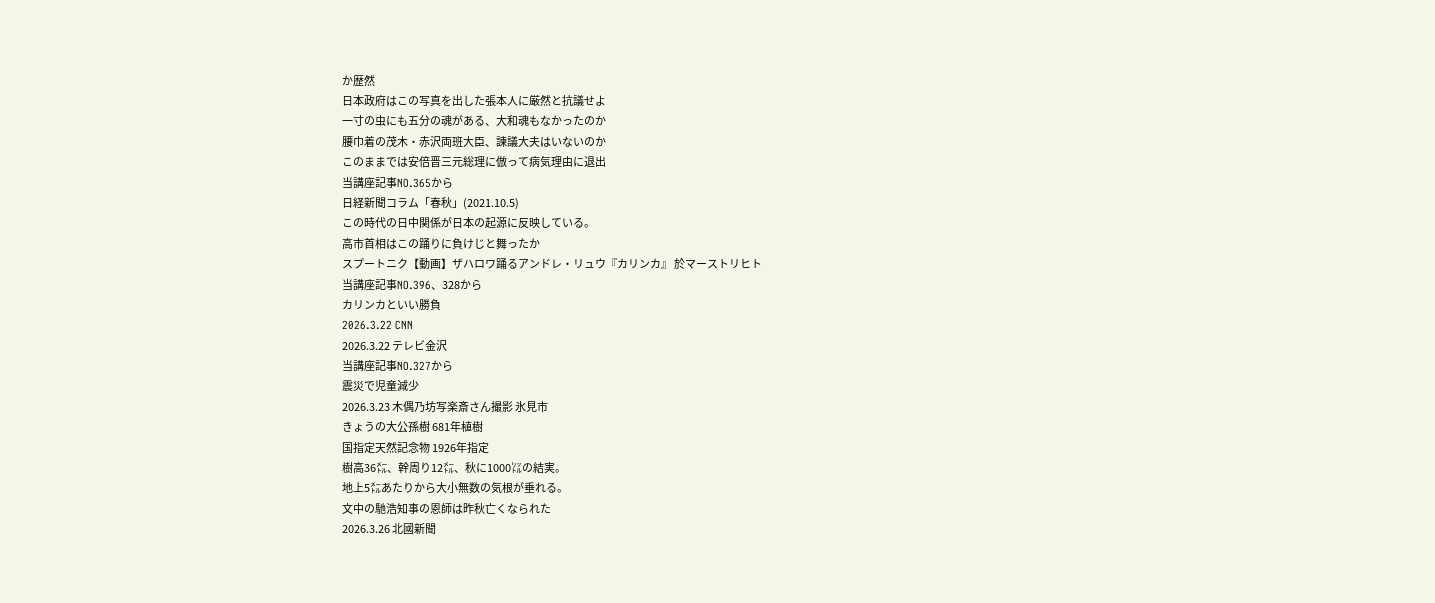か歴然
日本政府はこの写真を出した張本人に厳然と抗議せよ
一寸の虫にも五分の魂がある、大和魂もなかったのか
腰巾着の茂木・赤沢両班大臣、諫議大夫はいないのか
このままでは安倍晋三元総理に倣って病気理由に退出
当講座記事NO.365から
日経新聞コラム「春秋」(2021.10.5)
この時代の日中関係が日本の起源に反映している。
高市首相はこの踊りに負けじと舞ったか
スプートニク【動画】ザハロワ踊るアンドレ・リュウ『カリンカ』 於マーストリヒト
当講座記事NO.396、328から
カリンカといい勝負
2026.3.22 CNN
2026.3.22 テレビ金沢
当講座記事NO.327から
震災で児童減少
2026.3.23 木偶乃坊写楽斎さん撮影 氷見市
きょうの大公孫樹 681年植樹
国指定天然記念物 1926年指定
樹高36㍍、幹周り12㍍、秋に1000㍑の結実。
地上5㍍あたりから大小無数の気根が垂れる。
文中の馳浩知事の恩師は昨秋亡くなられた
2026.3.26 北國新聞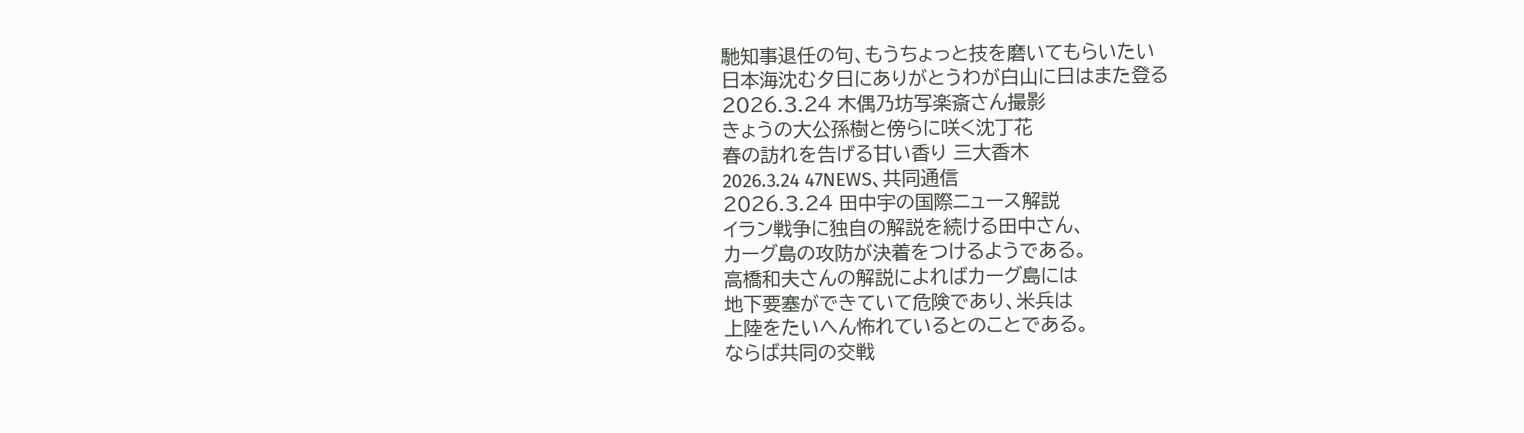馳知事退任の句、もうちょっと技を磨いてもらいたい
日本海沈む夕日にありがとうわが白山に日はまた登る
2026.3.24 木偶乃坊写楽斎さん撮影
きょうの大公孫樹と傍らに咲く沈丁花
春の訪れを告げる甘い香り 三大香木
2026.3.24 47NEWS、共同通信
2026.3.24 田中宇の国際ニュース解説
イラン戦争に独自の解説を続ける田中さん、
カーグ島の攻防が決着をつけるようである。
高橋和夫さんの解説によればカーグ島には
地下要塞ができていて危険であり、米兵は
上陸をたいへん怖れているとのことである。
ならば共同の交戦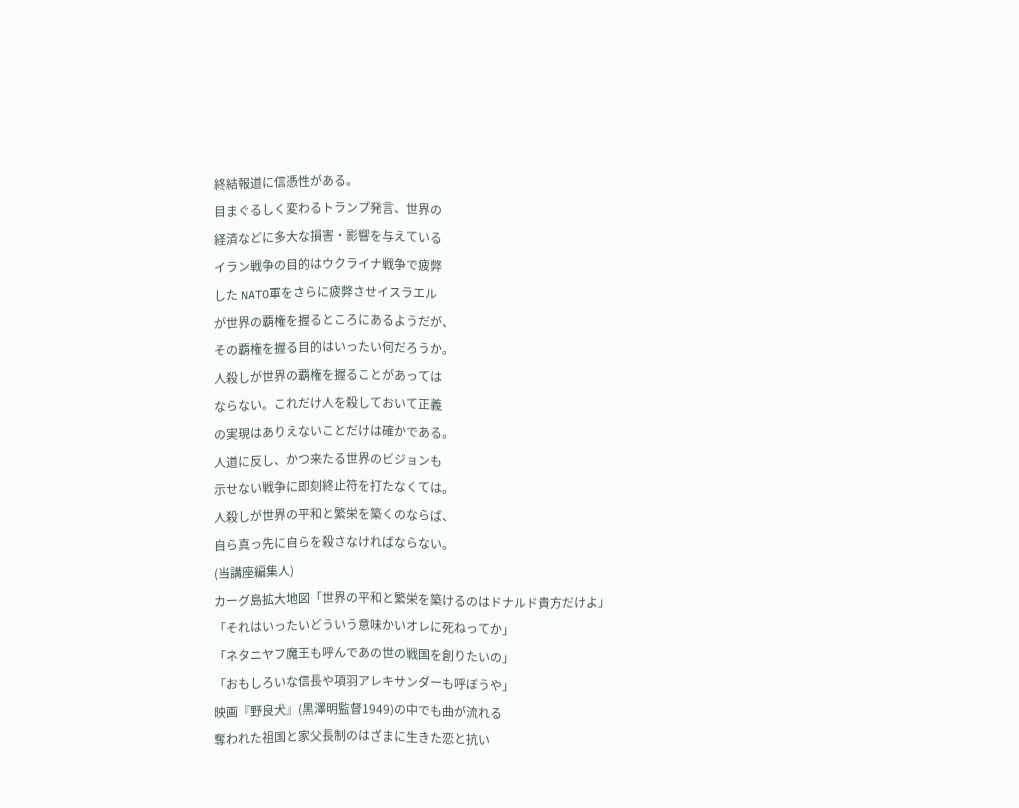終結報道に信憑性がある。
目まぐるしく変わるトランプ発言、世界の
経済などに多大な損害・影響を与えている
イラン戦争の目的はウクライナ戦争で疲弊
した NATO軍をさらに疲弊させイスラエル
が世界の覇権を握るところにあるようだが、
その覇権を握る目的はいったい何だろうか。
人殺しが世界の覇権を握ることがあっては
ならない。これだけ人を殺しておいて正義
の実現はありえないことだけは確かである。
人道に反し、かつ来たる世界のビジョンも
示せない戦争に即刻終止符を打たなくては。
人殺しが世界の平和と繁栄を築くのならば、
自ら真っ先に自らを殺さなければならない。
(当講座編集人)
カーグ島拡大地図「世界の平和と繁栄を築けるのはドナルド貴方だけよ」
「それはいったいどういう意味かいオレに死ねってか」
「ネタニヤフ魔王も呼んであの世の戦国を創りたいの」
「おもしろいな信長や項羽アレキサンダーも呼ぼうや」
映画『野良犬』(黒澤明監督1949)の中でも曲が流れる
奪われた祖国と家父長制のはざまに生きた恋と抗い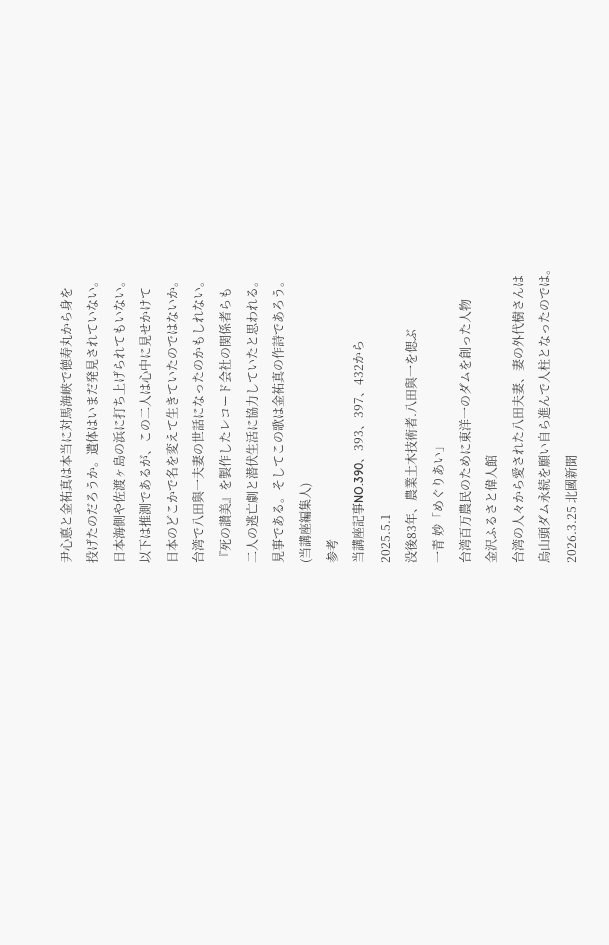尹心悳と金祐真は本当に対馬海峡で徳寿丸から身を
投げたのだろうか。遺体はいまだ発見されていない。
日本海側や佐渡ヶ島の浜に打ち上げられてもいない。
以下は推測であるが、この二人は心中に見せかけて
日本のどこかで名を変えて生きていたのではないか。
台湾で八田與一夫妻の世話になったのかもしれない。
『死の讃美』を製作したレコード会社の関係者らも
二人の逃亡劇と潜伏生活に協力していたと思われる。
見事である。そしてこの歌は金祐真の作詩であろう。
(当講座編集人)
参考
当講座記事NO.390、393、397、432から
2025.5.1
没後83年、農業土木技術者.八田與一を偲ぶ
一青 妙「めぐりあい」
台湾百万農民のために東洋一のダムを創った人物
金沢ふるさと偉人館
台湾の人々から愛された八田夫妻、妻の外代樹さんは
烏山頭ダム永続を願い自ら進んで人柱となったのでは。
2026.3.25 北國新聞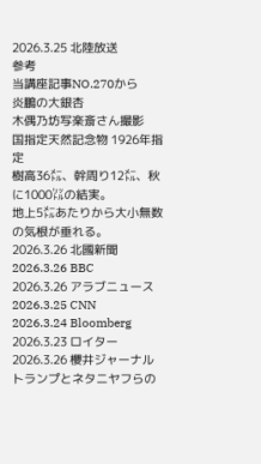2026.3.25 北陸放送
参考
当講座記事NO.270から
炎鵬の大銀杏
木偶乃坊写楽斎さん撮影
国指定天然記念物 1926年指定
樹高36㍍、幹周り12㍍、秋に1000㍑の結実。
地上5㍍あたりから大小無数の気根が垂れる。
2026.3.26 北國新聞
2026.3.26 BBC
2026.3.26 アラブニュース
2026.3.25 CNN
2026.3.24 Bloomberg
2026.3.23 ロイター
2026.3.26 櫻井ジャーナル
トランプとネタニヤフらの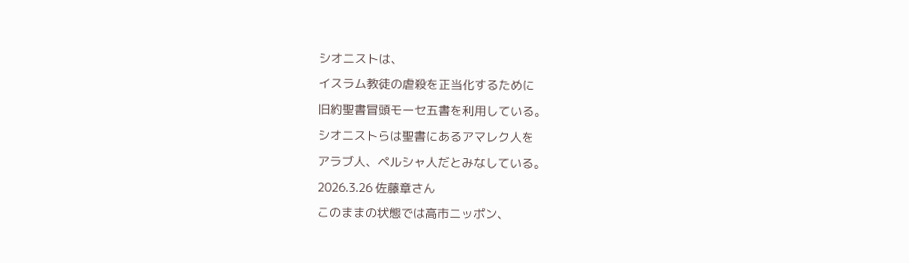シオニストは、
イスラム教徒の虐殺を正当化するために
旧約聖書冒頭モーセ五書を利用している。
シオニストらは聖書にあるアマレク人を
アラブ人、ペルシャ人だとみなしている。
2026.3.26 佐藤章さん
このままの状態では高市ニッポン、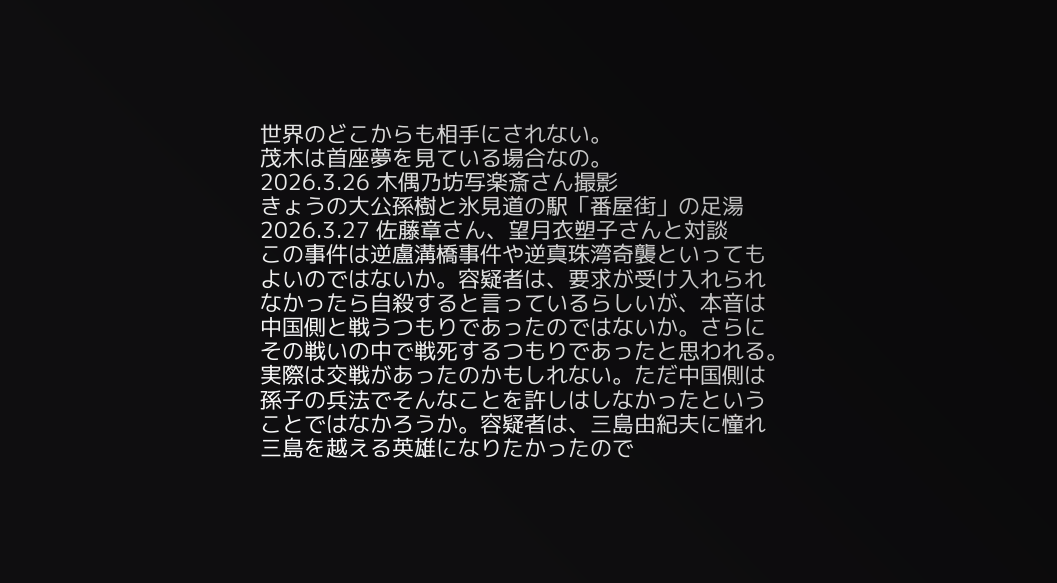世界のどこからも相手にされない。
茂木は首座夢を見ている場合なの。
2026.3.26 木偶乃坊写楽斎さん撮影
きょうの大公孫樹と氷見道の駅「番屋街」の足湯
2026.3.27 佐藤章さん、望月衣塑子さんと対談
この事件は逆盧溝橋事件や逆真珠湾奇襲といっても
よいのではないか。容疑者は、要求が受け入れられ
なかったら自殺すると言っているらしいが、本音は
中国側と戦うつもりであったのではないか。さらに
その戦いの中で戦死するつもりであったと思われる。
実際は交戦があったのかもしれない。ただ中国側は
孫子の兵法でそんなことを許しはしなかったという
ことではなかろうか。容疑者は、三島由紀夫に憧れ
三島を越える英雄になりたかったので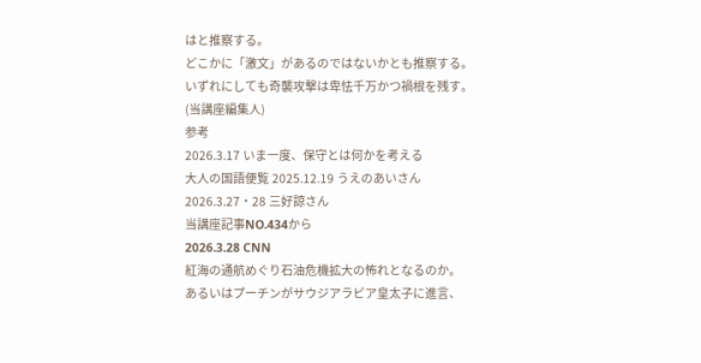はと推察する。
どこかに「激文」があるのではないかとも推察する。
いずれにしても奇襲攻撃は卑怯千万かつ禍根を残す。
(当講座編集人)
参考
2026.3.17 いま一度、保守とは何かを考える
大人の国語便覧 2025.12.19 うえのあいさん
2026.3.27・28 三好諒さん
当講座記事NO.434から
2026.3.28 CNN
紅海の通航めぐり石油危機拡大の怖れとなるのか。
あるいはプーチンがサウジアラビア皇太子に進言、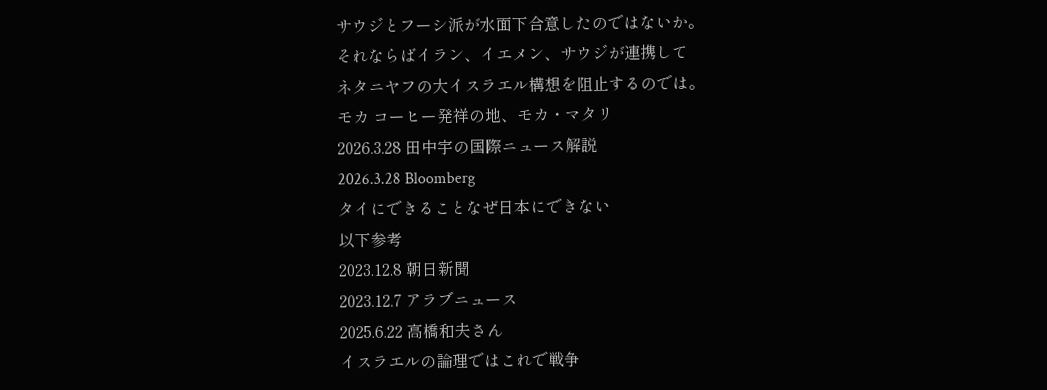サウジとフーシ派が水面下合意したのではないか。
それならばイラン、イエメン、サウジが連携して
ネタニヤフの大イスラエル構想を阻止するのでは。
モカ コーヒー発祥の地、モカ・マタリ
2026.3.28 田中宇の国際ニュース解説
2026.3.28 Bloomberg
タイにできることなぜ日本にできない
以下参考
2023.12.8 朝日新聞
2023.12.7 アラブニュース
2025.6.22 高橋和夫さん
イスラエルの論理ではこれで戦争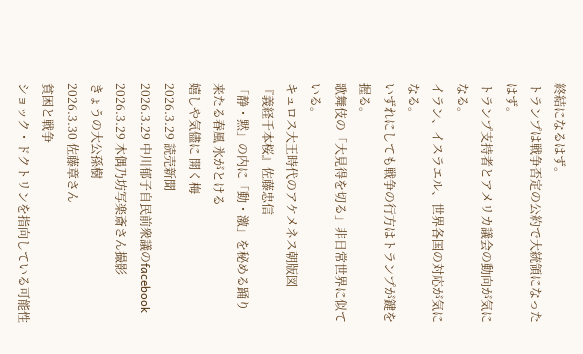終結になるはず。
トランプは戦争否定の公約で大統領になったはず。
トランプ支持者とアメリカ議会の動向が気になる。
イラン、イスラエル、世界各国の対応が気になる。
いずれにしても戦争の行方はトランプが鍵を握る。
歌舞伎の「大見得を切る」非日常世界に似ている。
キュロス大王時代のアケメネス朝版図
『義経千本桜』佐藤忠信
「静・黙」の内に「動・激」を秘める踊り
来たる春風 氷がとける
嬉しや気儘に 開く梅
2026.3.29 読売新聞
2026.3.29 中川郁子自民前衆議のfacebook
2026.3.29 木偶乃坊写楽斎さん撮影
きょうの大公孫樹
2026.3.30 佐藤章さん
貧困と戦争
ショック・ドクトリンを指向している可能性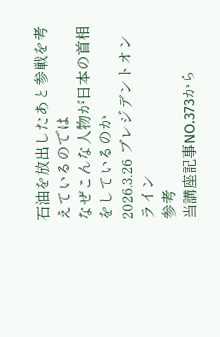石油を放出したあと参戦を考えているのでは
なぜこんな人物が日本の首相をしているのか
2026.3.26 プレジデントオンライン
参考
当講座記事NO.373から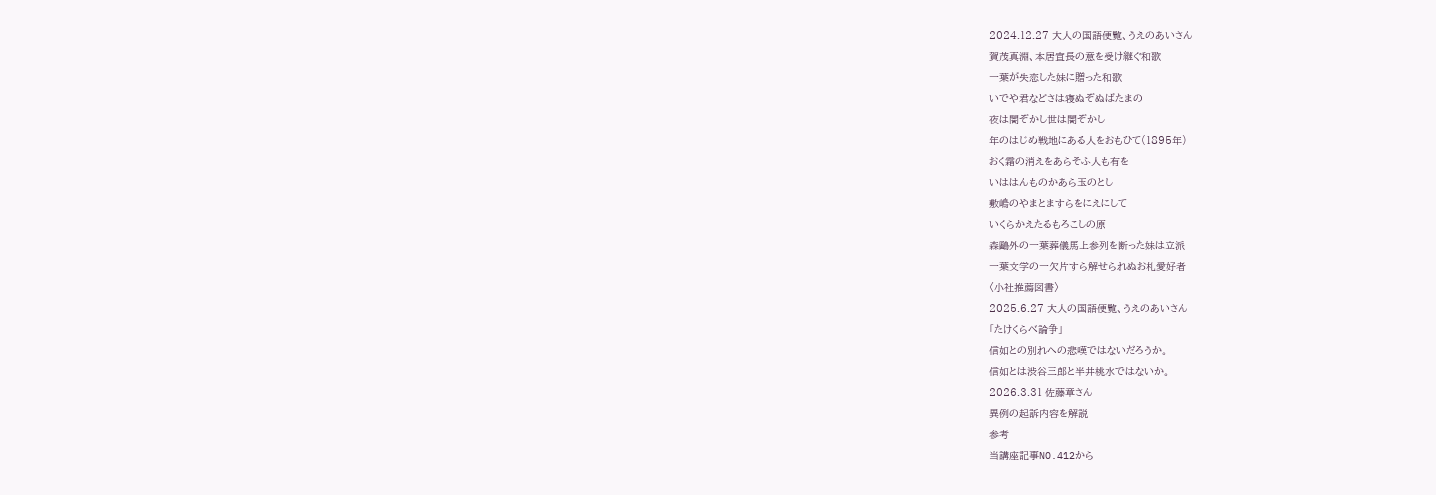2024.12.27 大人の国語便覧、うえのあいさん
賀茂真淵、本居宣長の意を受け継ぐ和歌
一葉が失恋した妹に贈った和歌
いでや君などさは寝ぬぞぬばたまの
夜は闇ぞかし世は闇ぞかし
年のはじめ戦地にある人をおもひて(1895年)
おく霜の消えをあらそふ人も有を
いははんものかあら玉のとし
敷嶋のやまとますらをにえにして
いくらかえたるもろこしの原
森鷗外の一葉葬儀馬上参列を断った妹は立派
一葉文学の一欠片すら解せられぬお札愛好者
〈小社推薦図書〉
2025.6.27 大人の国語便覧、うえのあいさん
「たけくらべ論争」
信如との別れへの悲嘆ではないだろうか。
信如とは渋谷三郎と半井桃水ではないか。
2026.3.31 佐藤章さん
異例の起訴内容を解説
参考
当講座記事NO.412から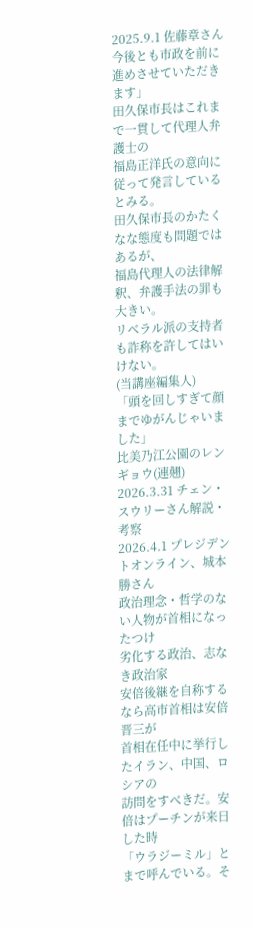2025.9.1 佐藤章さん
今後とも市政を前に進めさせていただきます」
田久保市長はこれまで一貫して代理人弁護士の
福島正洋氏の意向に従って発言しているとみる。
田久保市長のかたくなな態度も問題ではあるが、
福島代理人の法律解釈、弁護手法の罪も大きい。
リベラル派の支持者も詐称を許してはいけない。
(当講座編集人)
「頭を回しすぎて顔までゆがんじゃいました」
比美乃江公園のレンギョウ(連翹)
2026.3.31 チェン・スウリーさん解説・考察
2026.4.1 プレジデントオンライン、城本勝さん
政治理念・哲学のない人物が首相になったつけ
劣化する政治、志なき政治家
安倍後継を自称するなら高市首相は安倍晋三が
首相在任中に挙行したイラン、中国、ロシアの
訪問をすべきだ。安倍はプーチンが来日した時
「ウラジーミル」とまで呼んでいる。そ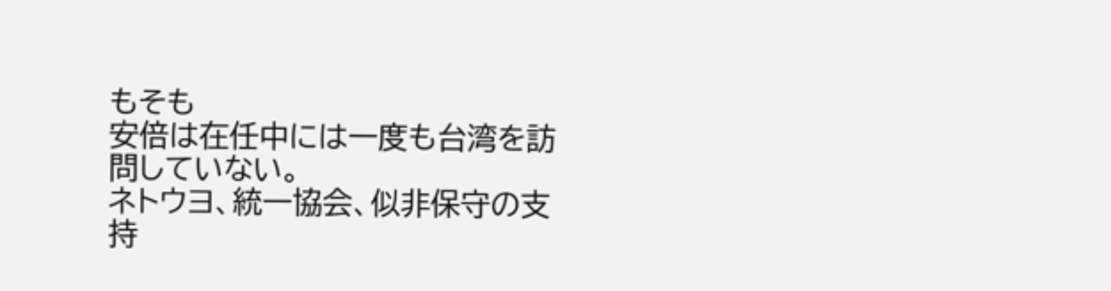もそも
安倍は在任中には一度も台湾を訪問していない。
ネトウヨ、統一協会、似非保守の支持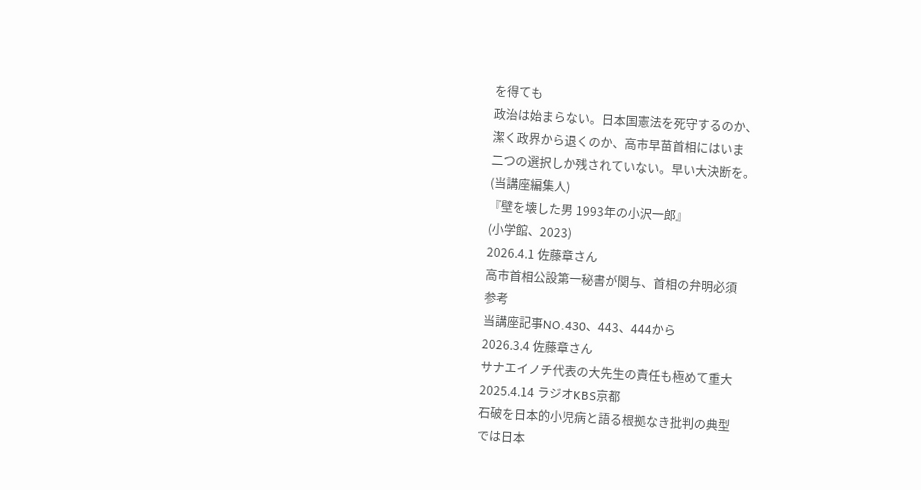を得ても
政治は始まらない。日本国憲法を死守するのか、
潔く政界から退くのか、高市早苗首相にはいま
二つの選択しか残されていない。早い大決断を。
(当講座編集人)
『壁を壊した男 1993年の小沢一郎』
(小学館、2023)
2026.4.1 佐藤章さん
高市首相公設第一秘書が関与、首相の弁明必須
参考
当講座記事NO.430、443、444から
2026.3.4 佐藤章さん
サナエイノチ代表の大先生の責任も極めて重大
2025.4.14 ラジオKBS京都
石破を日本的小児病と語る根拠なき批判の典型
では日本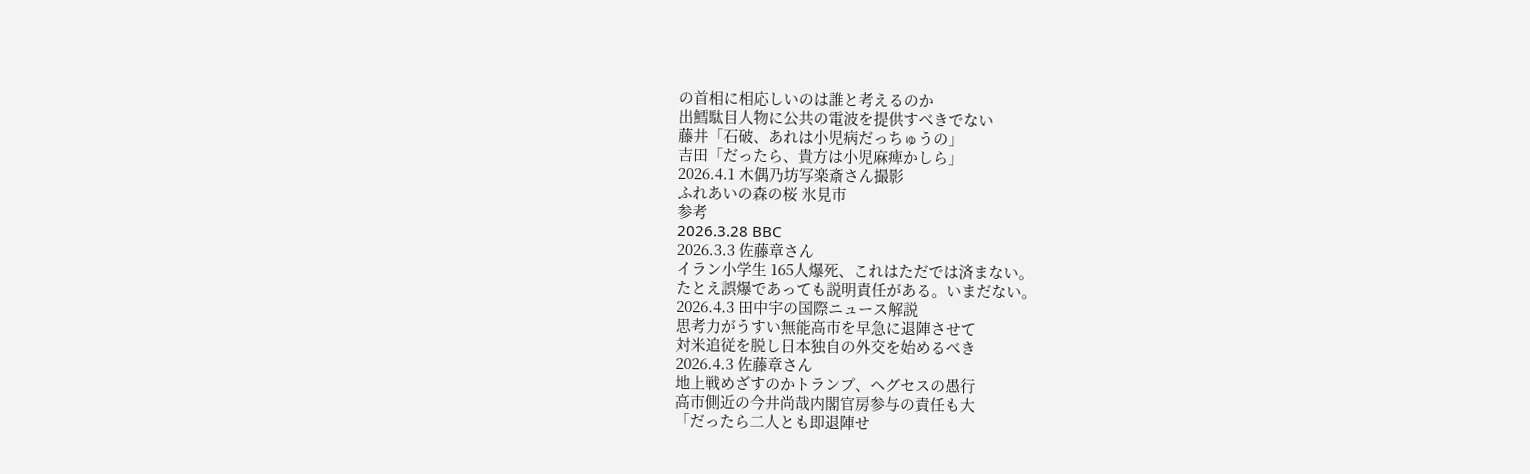の首相に相応しいのは誰と考えるのか
出鱈駄目人物に公共の電波を提供すべきでない
藤井「石破、あれは小児病だっちゅうの」
吉田「だったら、貴方は小児麻痺かしら」
2026.4.1 木偶乃坊写楽斎さん撮影
ふれあいの森の桜 氷見市
参考
2026.3.28 BBC
2026.3.3 佐藤章さん
イラン小学生 165人爆死、これはただでは済まない。
たとえ誤爆であっても説明責任がある。いまだない。
2026.4.3 田中宇の国際ニュース解説
思考力がうすい無能高市を早急に退陣させて
対米追従を脱し日本独自の外交を始めるべき
2026.4.3 佐藤章さん
地上戦めざすのかトランプ、ヘグセスの愚行
高市側近の今井尚哉内閣官房参与の責任も大
「だったら二人とも即退陣せ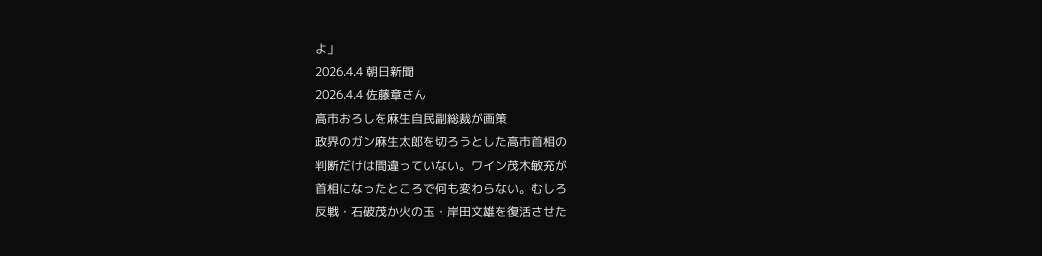よ」
2026.4.4 朝日新聞
2026.4.4 佐藤章さん
高市おろしを麻生自民副総裁が画策
政界のガン麻生太郎を切ろうとした高市首相の
判断だけは間違っていない。ワイン茂木敏充が
首相になったところで何も変わらない。むしろ
反戦・石破茂か火の玉・岸田文雄を復活させた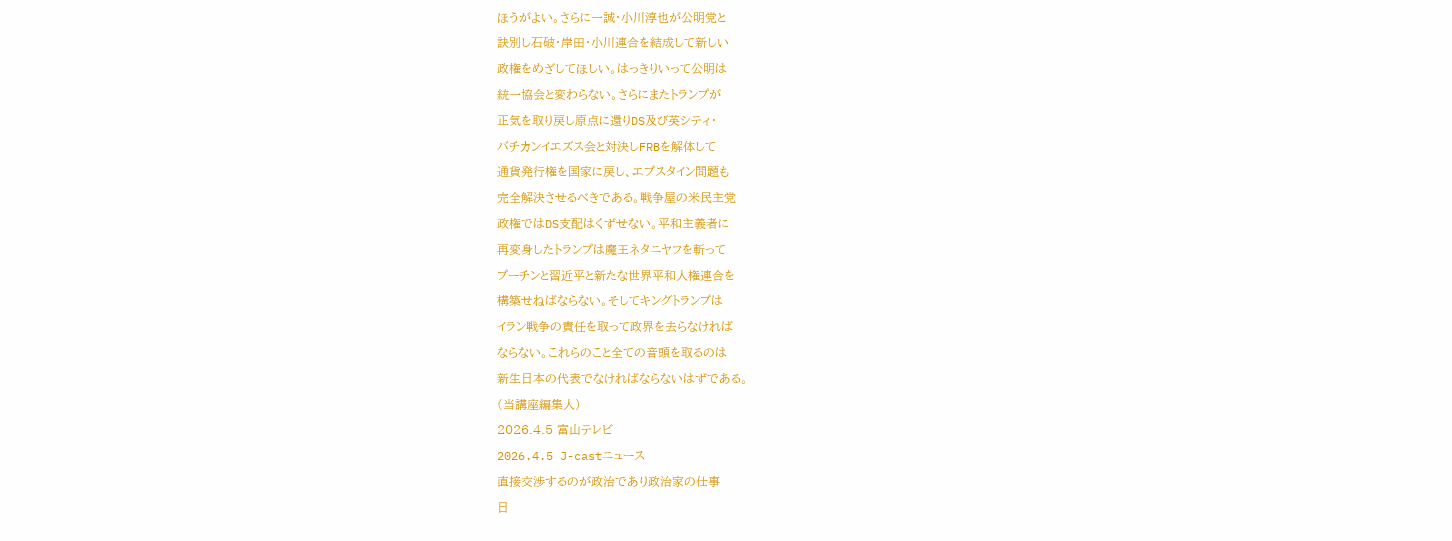ほうがよい。さらに一誠・小川淳也が公明党と
訣別し石破・岸田・小川連合を結成して新しい
政権をめざしてほしい。はっきりいって公明は
統一協会と変わらない。さらにまたトランプが
正気を取り戻し原点に還りDS及び英シティ・
バチカンイエズス会と対決しFRBを解体して
通貨発行権を国家に戻し、エプスタイン問題も
完全解決させるべきである。戦争屋の米民主党
政権ではDS支配はくずせない。平和主義者に
再変身したトランプは魔王ネタニヤフを斬って
プーチンと習近平と新たな世界平和人権連合を
構築せねばならない。そしてキングトランプは
イラン戦争の責任を取って政界を去らなければ
ならない。これらのこと全ての音頭を取るのは
新生日本の代表でなければならないはずである。
(当講座編集人)
2026.4.5 富山テレビ
2026.4.5 J-castニュース
直接交渉するのが政治であり政治家の仕事
日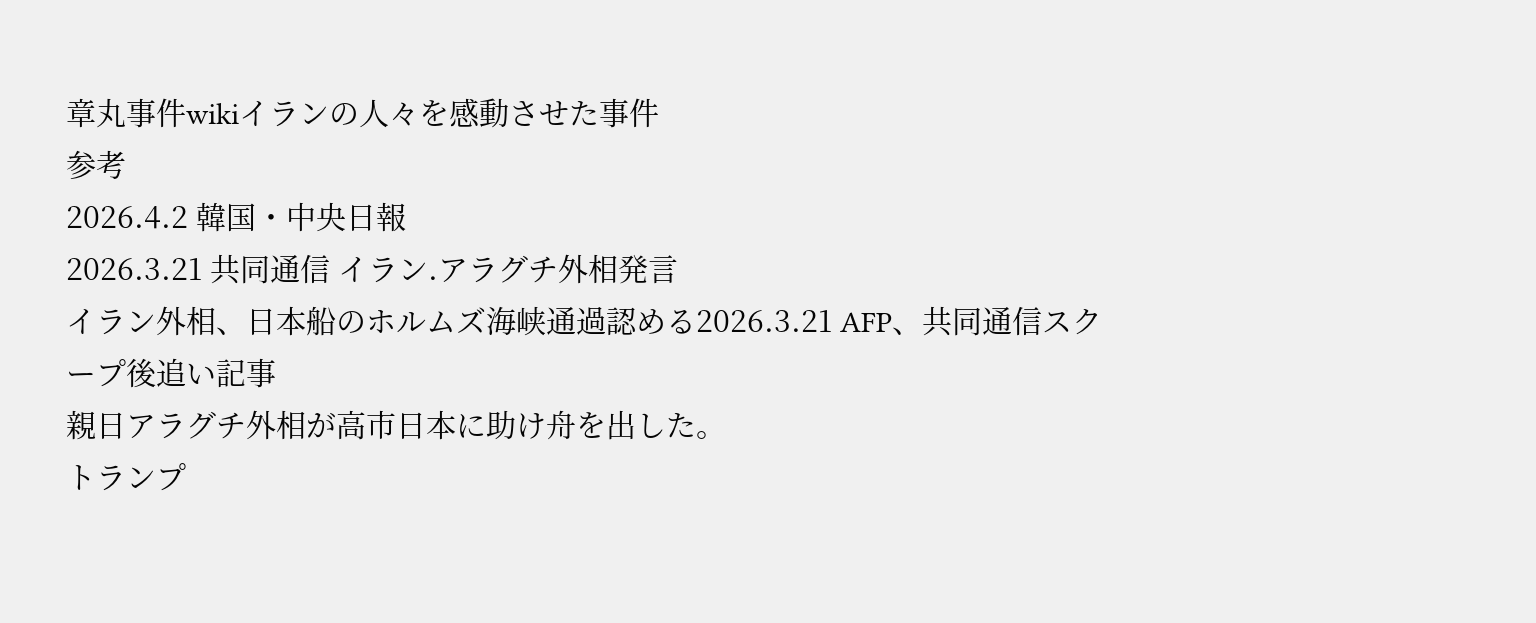章丸事件wikiイランの人々を感動させた事件
参考
2026.4.2 韓国・中央日報
2026.3.21 共同通信 イラン.アラグチ外相発言
イラン外相、日本船のホルムズ海峡通過認める2026.3.21 AFP、共同通信スクープ後追い記事
親日アラグチ外相が高市日本に助け舟を出した。
トランプ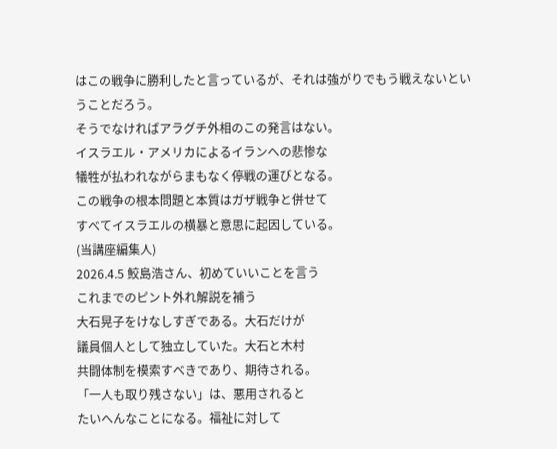はこの戦争に勝利したと言っているが、それは強がりでもう戦えないということだろう。
そうでなければアラグチ外相のこの発言はない。
イスラエル・アメリカによるイランへの悲惨な
犠牲が払われながらまもなく停戦の運びとなる。
この戦争の根本問題と本質はガザ戦争と併せて
すべてイスラエルの横暴と意思に起因している。
(当講座編集人)
2026.4.5 鮫島浩さん、初めていいことを言う
これまでのピント外れ解説を補う
大石晃子をけなしすぎである。大石だけが
議員個人として独立していた。大石と木村
共闘体制を模索すべきであり、期待される。
「一人も取り残さない」は、悪用されると
たいへんなことになる。福祉に対して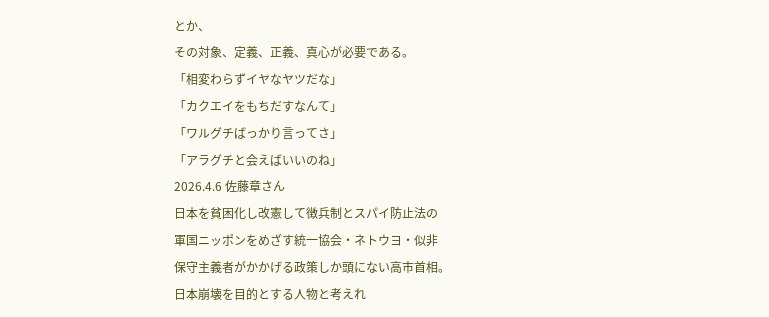とか、
その対象、定義、正義、真心が必要である。
「相変わらずイヤなヤツだな」
「カクエイをもちだすなんて」
「ワルグチばっかり言ってさ」
「アラグチと会えばいいのね」
2026.4.6 佐藤章さん
日本を貧困化し改憲して徴兵制とスパイ防止法の
軍国ニッポンをめざす統一協会・ネトウヨ・似非
保守主義者がかかげる政策しか頭にない高市首相。
日本崩壊を目的とする人物と考えれ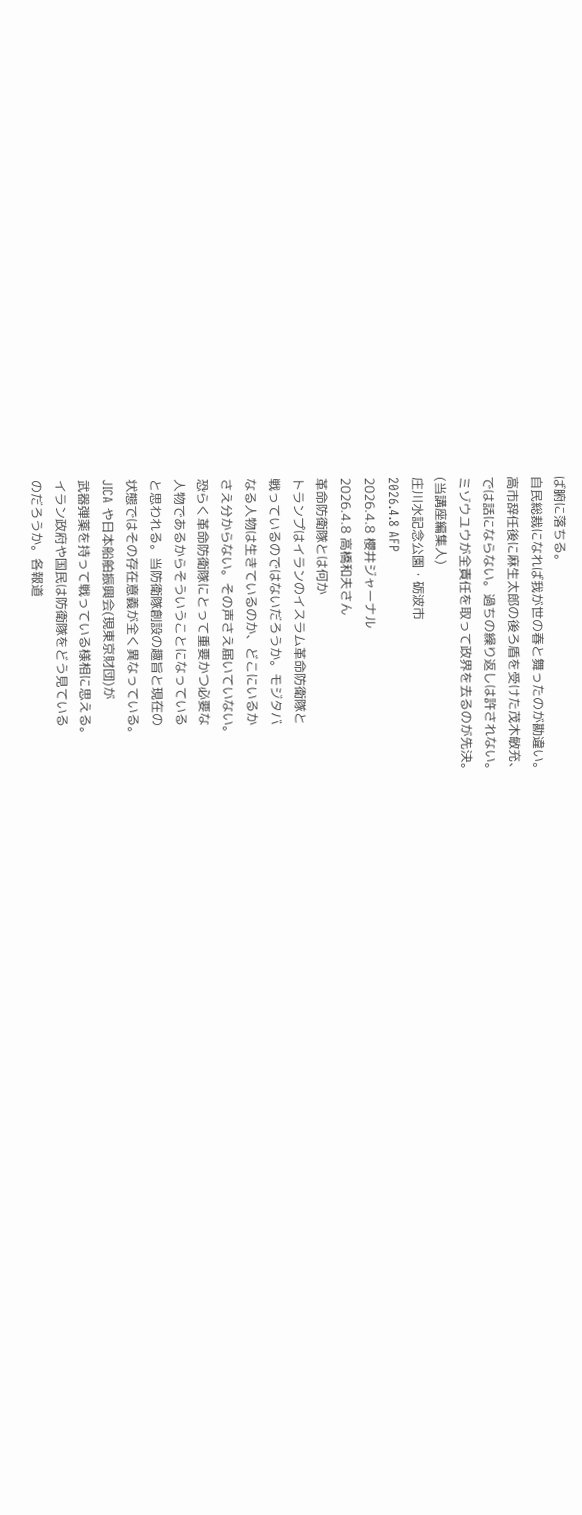ば腑に落ちる。
自民総裁になれば我が世の春と舞ったのが勘違い。
高市辞任後に麻生太郎の後ろ盾を受けた茂木敏充、
では話にならない。過ちの繰り返しは許されない。
ミゾウユウが全責任を取って政界を去るのが先決。
(当講座編集人)
庄川水記念公園・砺波市
2026.4.8 AFP
2026.4.8 櫻井ジャーナル
2026.4.8 高橋和夫さん
革命防衛隊とは何か
トランプはイランのイスラム革命防衛隊と
戦っているのではないだろうか。モジタバ
なる人物は生きているのか、どこにいるか
さえ分からない。その声さえ届いていない。
恐らく革命防衛隊にとって重要かつ必要な
人物であるからそういうことになっている
と思われる。当防衛隊創設の趣旨と現在の
状態ではその存在意義が全く異なっている。
JICA や日本船舶振興会(現東京財団)が
武器弾薬を持って戦っている様相に思える。
イラン政府や国民は防衛隊をどう見ている
のだろうか。各報道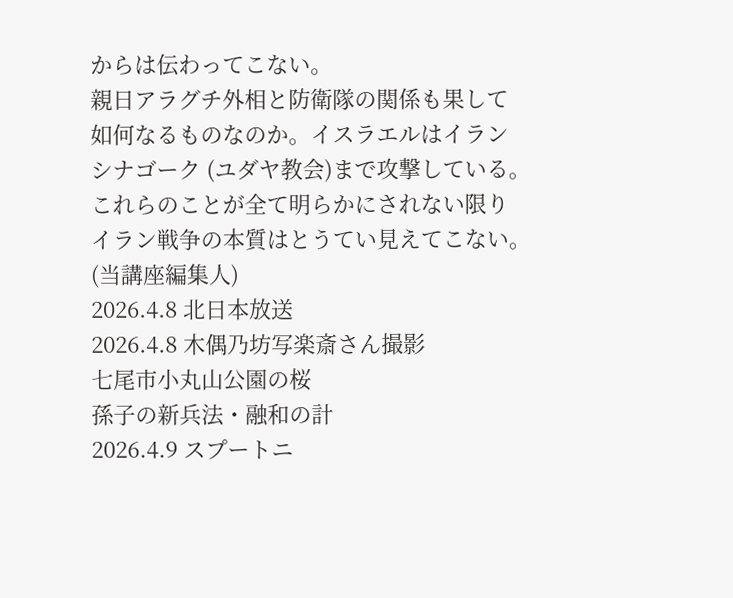からは伝わってこない。
親日アラグチ外相と防衛隊の関係も果して
如何なるものなのか。イスラエルはイラン
シナゴーク (ユダヤ教会)まで攻撃している。
これらのことが全て明らかにされない限り
イラン戦争の本質はとうてい見えてこない。
(当講座編集人)
2026.4.8 北日本放送
2026.4.8 木偶乃坊写楽斎さん撮影
七尾市小丸山公園の桜
孫子の新兵法・融和の計
2026.4.9 スプートニ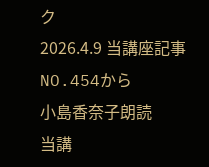ク
2026.4.9 当講座記事NO.454から
小島香奈子朗読
当講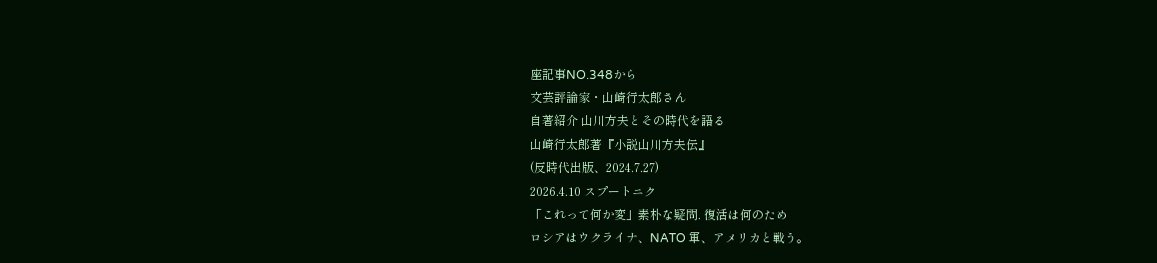座記事NO.348から
文芸評論家・山崎行太郎さん
自著紹介 山川方夫とその時代を語る
山崎行太郎著『小説山川方夫伝』
(反時代出版、2024.7.27)
2026.4.10 スプートニク
「これって何か変」素朴な疑問. 復活は何のため
ロシアはウクライナ、NATO 軍、アメリカと戦う。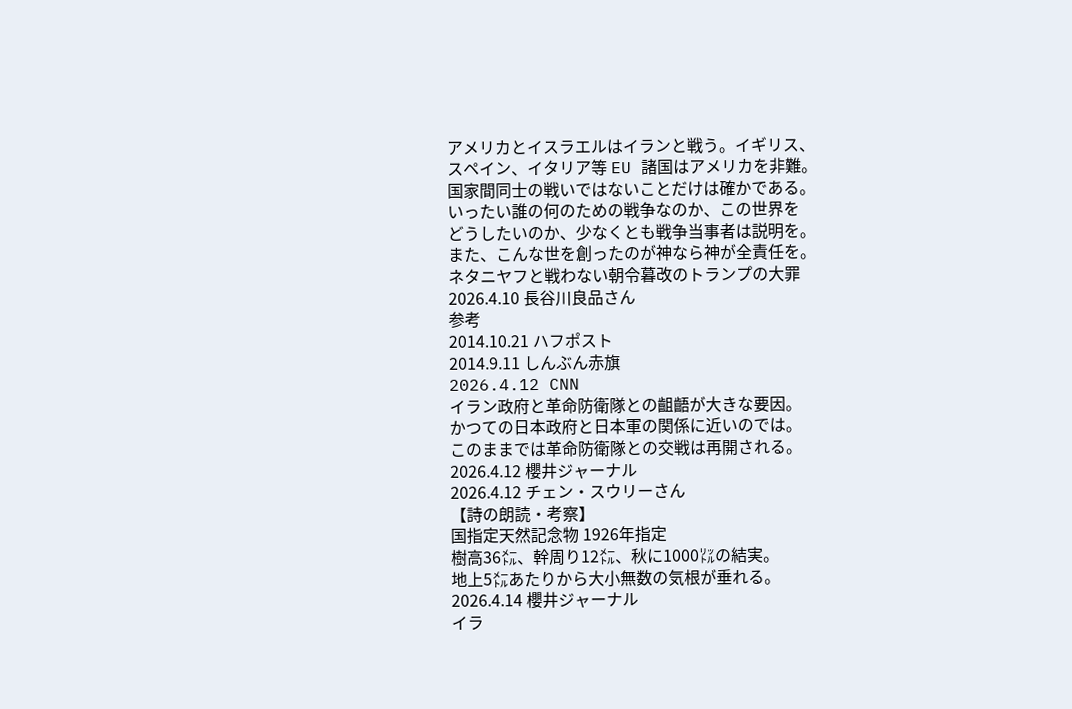アメリカとイスラエルはイランと戦う。イギリス、
スペイン、イタリア等 EU 諸国はアメリカを非難。
国家間同士の戦いではないことだけは確かである。
いったい誰の何のための戦争なのか、この世界を
どうしたいのか、少なくとも戦争当事者は説明を。
また、こんな世を創ったのが神なら神が全責任を。
ネタニヤフと戦わない朝令暮改のトランプの大罪
2026.4.10 長谷川良品さん
参考
2014.10.21 ハフポスト
2014.9.11 しんぶん赤旗
2026.4.12 CNN
イラン政府と革命防衛隊との齟齬が大きな要因。
かつての日本政府と日本軍の関係に近いのでは。
このままでは革命防衛隊との交戦は再開される。
2026.4.12 櫻井ジャーナル
2026.4.12 チェン・スウリーさん
【詩の朗読・考察】
国指定天然記念物 1926年指定
樹高36㍍、幹周り12㍍、秋に1000㍑の結実。
地上5㍍あたりから大小無数の気根が垂れる。
2026.4.14 櫻井ジャーナル
イラ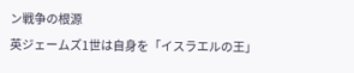ン戦争の根源
英ジェームズ1世は自身を「イスラエルの王」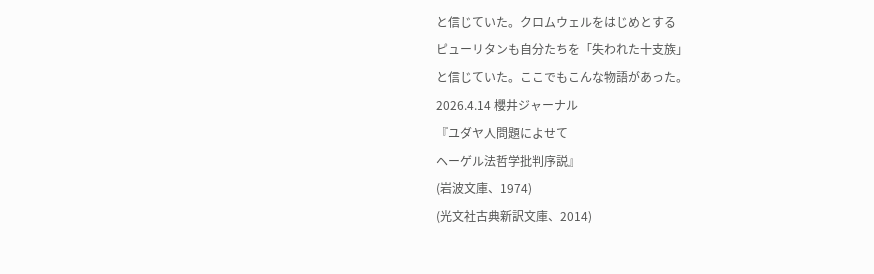と信じていた。クロムウェルをはじめとする
ピューリタンも自分たちを「失われた十支族」
と信じていた。ここでもこんな物語があった。
2026.4.14 櫻井ジャーナル
『ユダヤ人問題によせて
ヘーゲル法哲学批判序説』
(岩波文庫、1974)
(光文社古典新訳文庫、2014)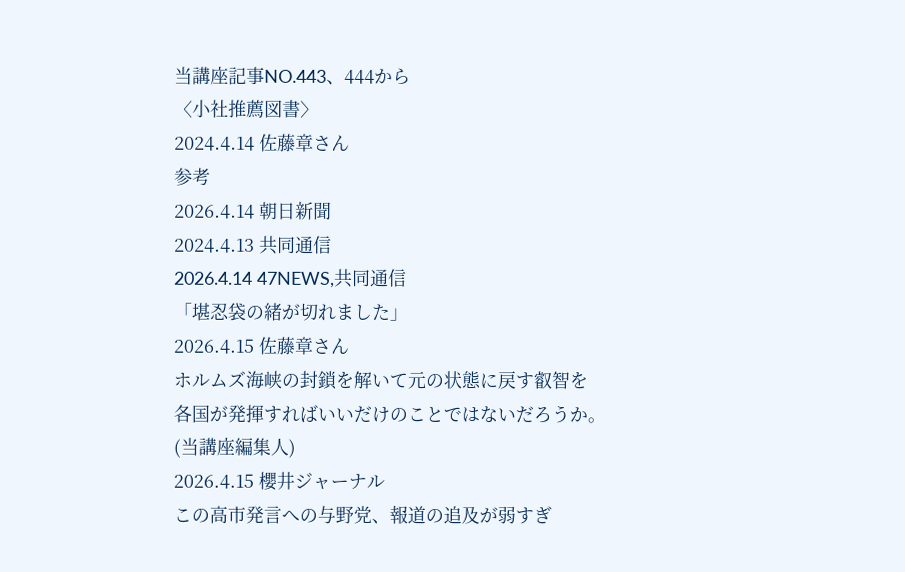当講座記事NO.443、444から
〈小社推薦図書〉
2024.4.14 佐藤章さん
参考
2026.4.14 朝日新聞
2024.4.13 共同通信
2026.4.14 47NEWS,共同通信
「堪忍袋の緒が切れました」
2026.4.15 佐藤章さん
ホルムズ海峡の封鎖を解いて元の状態に戻す叡智を
各国が発揮すればいいだけのことではないだろうか。
(当講座編集人)
2026.4.15 櫻井ジャーナル
この高市発言への与野党、報道の追及が弱すぎ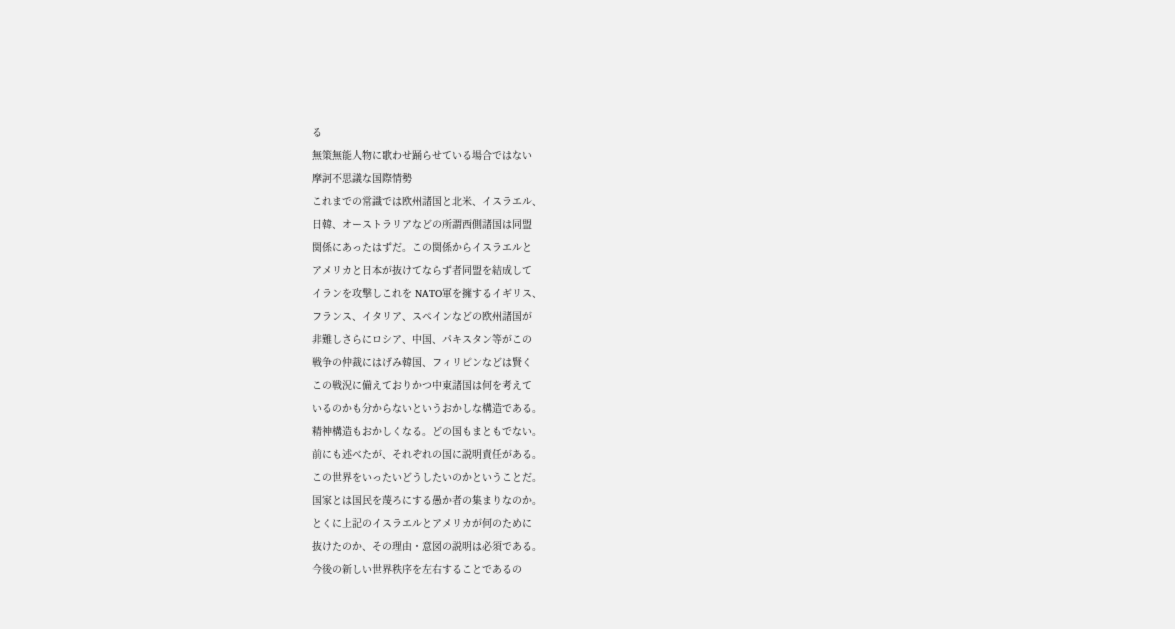る
無策無能人物に歌わせ踊らせている場合ではない
摩訶不思議な国際情勢
これまでの常識では欧州諸国と北米、イスラエル、
日韓、オーストラリアなどの所謂西側諸国は同盟
関係にあったはずだ。この関係からイスラエルと
アメリカと日本が抜けてならず者同盟を結成して
イランを攻撃しこれを NATO軍を擁するイギリス、
フランス、イタリア、スペインなどの欧州諸国が
非難しさらにロシア、中国、パキスタン等がこの
戦争の仲裁にはげみ韓国、フィリピンなどは賢く
この戦況に備えておりかつ中東諸国は何を考えて
いるのかも分からないというおかしな構造である。
精神構造もおかしくなる。どの国もまともでない。
前にも述べたが、それぞれの国に説明責任がある。
この世界をいったいどうしたいのかということだ。
国家とは国民を蔑ろにする愚か者の集まりなのか。
とくに上記のイスラエルとアメリカが何のために
抜けたのか、その理由・意図の説明は必須である。
今後の新しい世界秩序を左右することであるの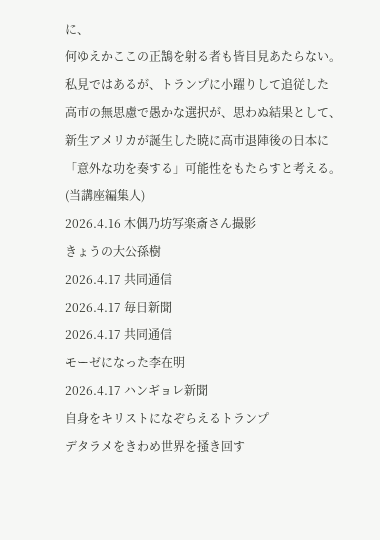に、
何ゆえかここの正鵠を射る者も皆目見あたらない。
私見ではあるが、トランプに小躍りして追従した
高市の無思慮で愚かな選択が、思わぬ結果として、
新生アメリカが誕生した暁に高市退陣後の日本に
「意外な功を奏する」可能性をもたらすと考える。
(当講座編集人)
2026.4.16 木偶乃坊写楽斎さん撮影
きょうの大公孫樹
2026.4.17 共同通信
2026.4.17 毎日新聞
2026.4.17 共同通信
モーゼになった李在明
2026.4.17 ハンギョレ新聞
自身をキリストになぞらえるトランプ
デタラメをきわめ世界を掻き回す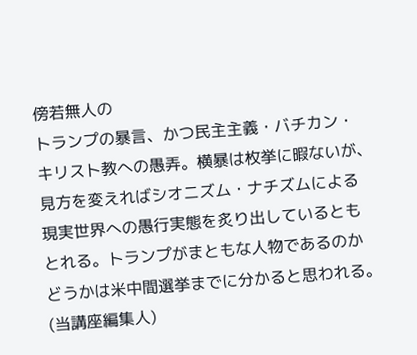傍若無人の
トランプの暴言、かつ民主主義・バチカン・
キリスト教への愚弄。横暴は枚挙に暇ないが、
見方を変えればシオニズム・ナチズムによる
現実世界への愚行実態を炙り出しているとも
とれる。トランプがまともな人物であるのか
どうかは米中間選挙までに分かると思われる。
(当講座編集人)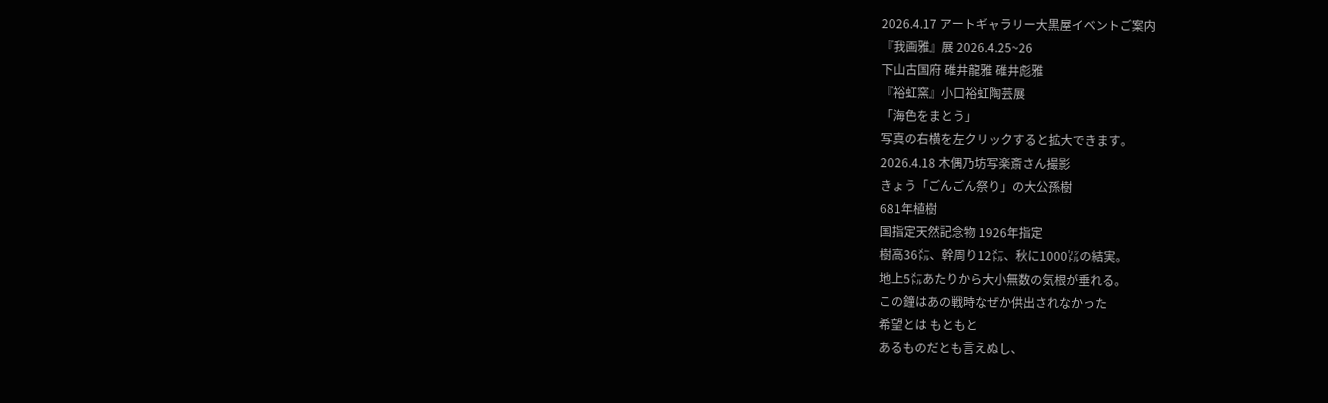2026.4.17 アートギャラリー大黒屋イベントご案内
『我画雅』展 2026.4.25~26
下山古国府 碓井龍雅 碓井彪雅
『裕虹窯』小口裕虹陶芸展
「海色をまとう」
写真の右横を左クリックすると拡大できます。
2026.4.18 木偶乃坊写楽斎さん撮影
きょう「ごんごん祭り」の大公孫樹
681年植樹
国指定天然記念物 1926年指定
樹高36㍍、幹周り12㍍、秋に1000㍑の結実。
地上5㍍あたりから大小無数の気根が垂れる。
この鐘はあの戦時なぜか供出されなかった
希望とは もともと
あるものだとも言えぬし、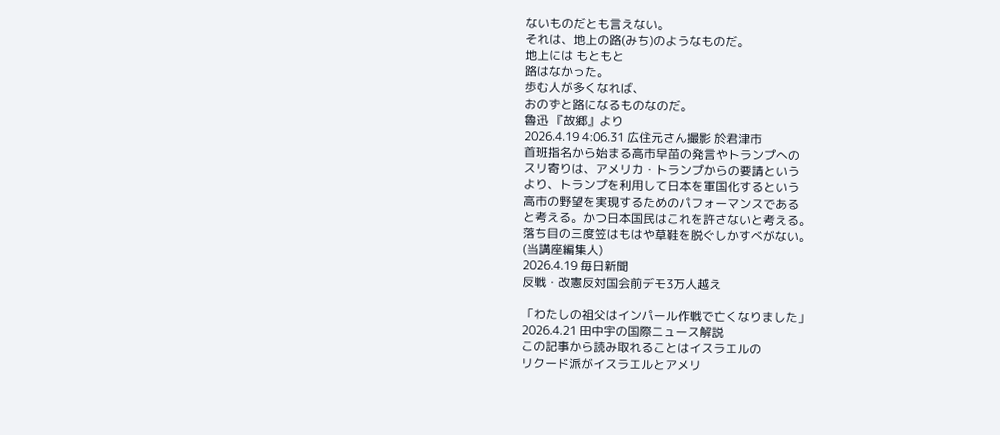ないものだとも言えない。
それは、地上の路(みち)のようなものだ。
地上には もともと
路はなかった。
歩む人が多くなれば、
おのずと路になるものなのだ。
魯迅 『故郷』より
2026.4.19 4:06.31 広住元さん撮影 於君津市
首班指名から始まる高市早苗の発言やトランプへの
スリ寄りは、アメリカ・トランプからの要請という
より、トランプを利用して日本を軍国化するという
高市の野望を実現するためのパフォーマンスである
と考える。かつ日本国民はこれを許さないと考える。
落ち目の三度笠はもはや草鞋を脱ぐしかすべがない。
(当講座編集人)
2026.4.19 毎日新聞
反戦・改憲反対国会前デモ3万人越え

「わたしの祖父はインパール作戦で亡くなりました」
2026.4.21 田中宇の国際ニュース解説
この記事から読み取れることはイスラエルの
リクード派がイスラエルとアメリ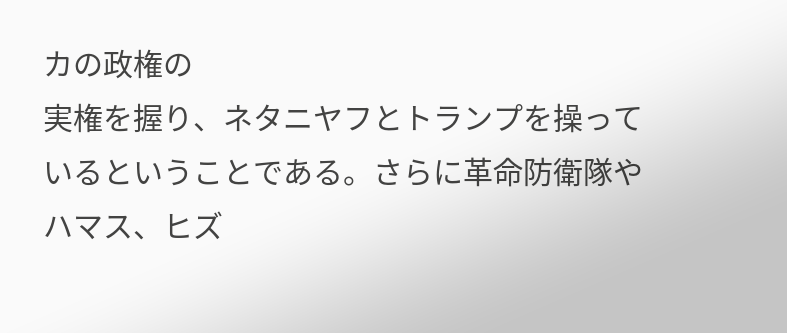カの政権の
実権を握り、ネタニヤフとトランプを操って
いるということである。さらに革命防衛隊や
ハマス、ヒズ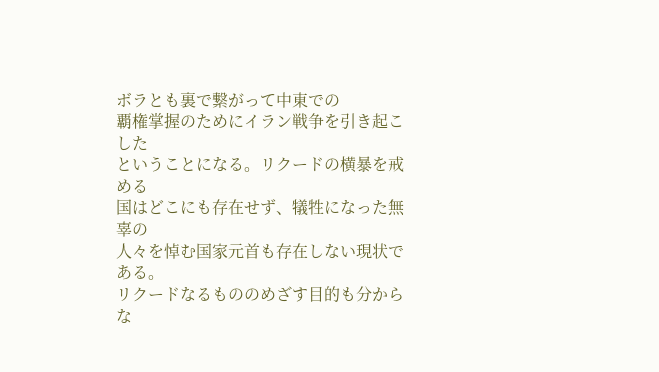ボラとも裏で繋がって中東での
覇権掌握のためにイラン戦争を引き起こした
ということになる。リクードの横暴を戒める
国はどこにも存在せず、犠牲になった無辜の
人々を悼む国家元首も存在しない現状である。
リクードなるもののめざす目的も分からな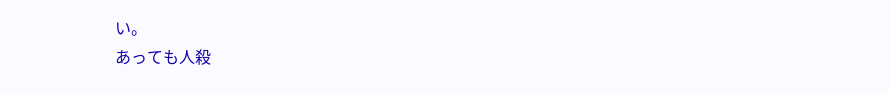い。
あっても人殺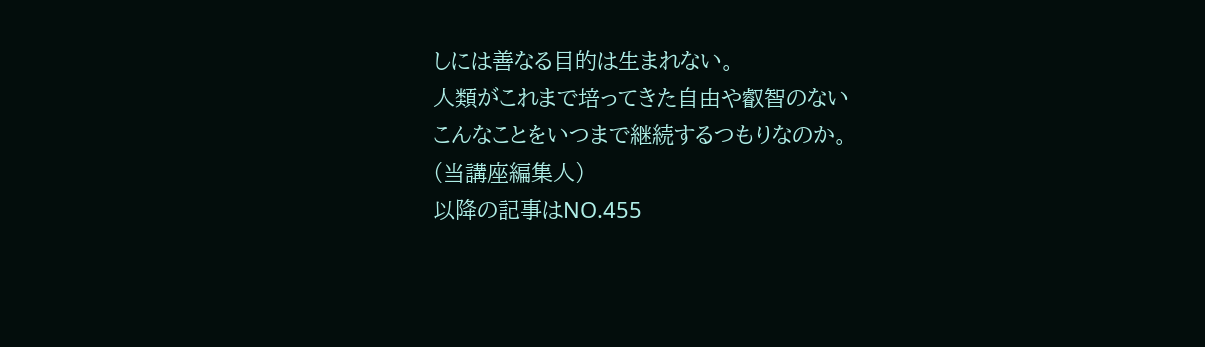しには善なる目的は生まれない。
人類がこれまで培ってきた自由や叡智のない
こんなことをいつまで継続するつもりなのか。
(当講座編集人)
以降の記事はNO.455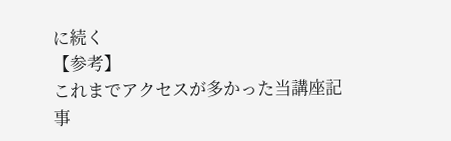に続く
【参考】
これまでアクセスが多かった当講座記事